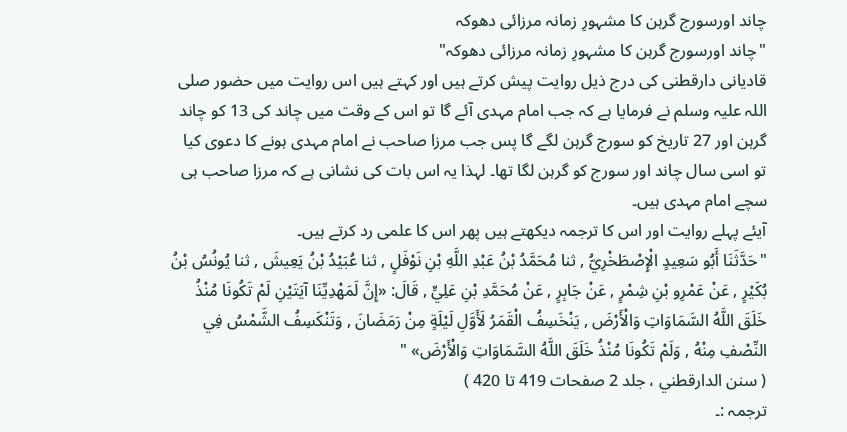چاند اورسورج گرہن کا مشہورِ زمانہ مرزائی دھوکہ
"چاند اورسورج گرہن کا مشہورِ زمانہ مرزائی دھوکہ"
قادیانی دارقطنی کی درج ذیل روایت پیش کرتے ہیں اور کہتے ہیں اس روایت میں حضور صلی اللہ علیہ وسلم نے فرمایا ہے کہ جب امام مہدی آئے گا تو اس کے وقت میں چاند کی 13 کو چاند گرہن اور 27 تاریخ کو سورج گرہن لگے گا پس جب مرزا صاحب نے امام مہدی ہونے کا دعوی کیا تو اسی سال چاند اور سورج کو گرہن لگا تھا۔ لہذا یہ اس بات کی نشانی ہے کہ مرزا صاحب ہی سچے امام مہدی ہیں۔
آیئے پہلے روایت اور اس کا ترجمہ دیکھتے ہیں پھر اس کا علمی رد کرتے ہیں۔
"حَدَّثَنَا أَبُو سَعِيدٍ الْإِصْطَخْرِيُّ , ثنا مُحَمَّدُ بْنُ عَبْدِ اللَّهِ بْنِ نَوْفَلٍ , ثنا عُبَيْدُ بْنُ يَعِيشَ , ثنا يُونُسُ بْنُ بُكَيْرٍ , عَنْ عَمْرِو بْنِ شِمْرٍ , عَنْ جَابِرٍ , عَنْ مُحَمَّدِ بْنِ عَلِيٍّ , قَالَ: «إِنَّ لَمَهْدِيِّنَا آيَتَيْنِ لَمْ تَكُونَا مُنْذُ خَلَقَ اللَّهُ السَّمَاوَاتِ وَالْأَرْضَ , يَنْخَسِفُ الْقَمَرُ لَأَوَّلِ لَيْلَةٍ مِنْ رَمَضَانَ , وَتَنْكَسِفُ الشَّمْسُ فِي النِّصْفِ مِنْهُ , وَلَمْ تَكُونَا مُنْذُ خَلَقَ اللَّهُ السَّمَاوَاتِ وَالْأَرْضَ» "
( سنن الدارقطني ، جلد 2 صفحات 419 تا 420 )
ترجمہ :۔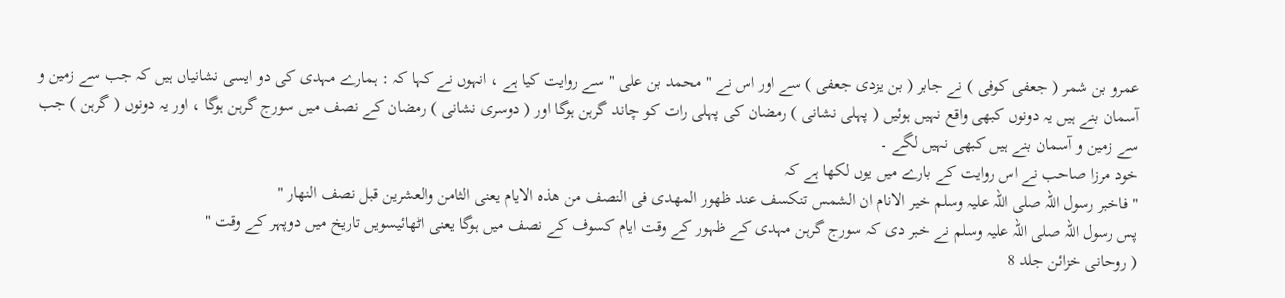عمرو بن شمر ( جعفی کوفی ) نے جابر ( بن یزدی جعفی ) سے اور اس نے " محمد بن علی " سے روایت کیا ہے ، انہوں نے کہا کہ : ہمارے مہدی کی دو ایسی نشانیاں ہیں کہ جب سے زمین و آسمان بنے ہیں یہ دونوں کبھی واقع نہیں ہوئیں ( پہلی نشانی ) رمضان کی پہلی رات کو چاند گرہن ہوگا اور ( دوسری نشانی ) رمضان کے نصف میں سورج گرہن ہوگا ، اور یہ دونوں ( گرہن ) جب سے زمین و آسمان بنے ہیں کبھی نہیں لگے ۔
خود مرزا صاحب نے اس روایت کے بارے میں یوں لکھا ہے کہ
" فاخبر رسول اللہ صلی اللہ علیہ وسلم خیر الانام ان الشمس تنکسف عند ظھور المھدی فی النصف من ھذہ الایام یعنی الثامن والعشرین قبل نصف النھار "
پس رسول اللہ صلی اللہ علیہ وسلم نے خبر دی کہ سورج گرہن مہدی کے ظہور کے وقت ایام کسوف کے نصف میں ہوگا یعنی اٹھائیسویں تاریخ میں دوپہر کے وقت "
( روحانی خزائن جلد 8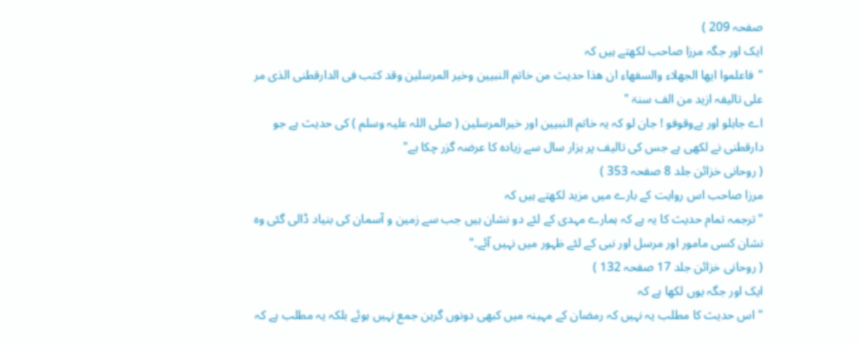صفحہ 209 )
ایک اور جگہ مرزا صاحب لکھتے ہیں کہ
"فاعلموا ایھا الجھلاء والسفھاء ان ھذا حدیث من خاتم النبیین وخیر المرسلین وقد کتب فی الدارقطنی الذی مر علی تالیفہ ازید من الف سنۃ "
اے جاہلو اور بےوقوفو ! جان لو کہ یہ خاتم النبیین اور خیرالمرسلین ( صلی اللہ علیہ وسلم ) کی حدیث ہے جو دارقطنی نے لکھی ہے جس کی تالیف پر ہزار سال سے زیادہ کا عرضہ گزر چکا ہے"
( روحانی خزائن جلد 8 صفحہ 353 )
مرزا صاحب اس روایت کے بارے میں مزید لکھتے ہیں کہ
"ترجمہ تمام حدیث کا یہ ہے کہ ہمارے مہدی کے لئے دو نشان ہیں جب سے زمین و آسمان کی بنیاد ڈالی گئی وہ نشان کسی مامور اور مرسل اور نبی کے لئے ظہور میں نہیں آئے۔"
( روحانی خزائن جلد 17 صفحہ 132 )
ایک اور جگہ یوں لکھا ہے کہ
" اس حدیث کا مطلب یہ نہیں کہ رمضان کے مہینہ میں کبھی دونوں گرہن جمع نہیں ہوئے بلکہ یہ مطلب ہے کہ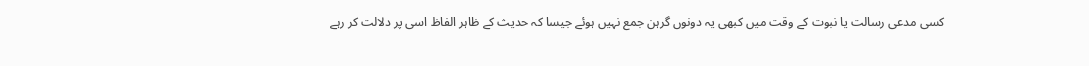کسی مدعی رسالت یا نبوت کے وقت میں کبھی یہ دونوں گرہن جمع نہیں ہوئے جیسا کہ حدیث کے ظاہر الفاظ اسی پر دلالت کر رہے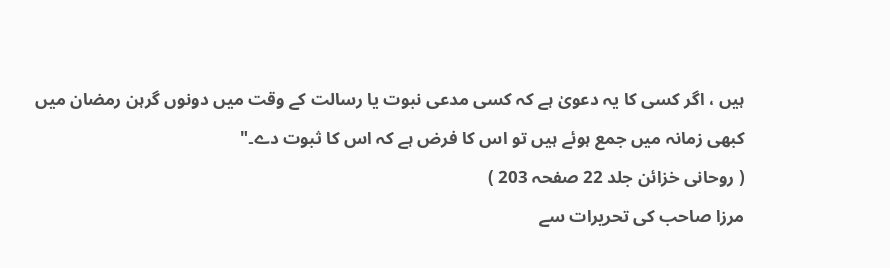ہیں ، اگر کسی کا یہ دعویٰ ہے کہ کسی مدعی نبوت یا رسالت کے وقت میں دونوں گرہن رمضان میں کبھی زمانہ میں جمع ہوئے ہیں تو اس کا فرض ہے کہ اس کا ثبوت دے۔"
( روحانی خزائن جلد 22 صفحہ 203 )
مرزا صاحب کی تحریرات سے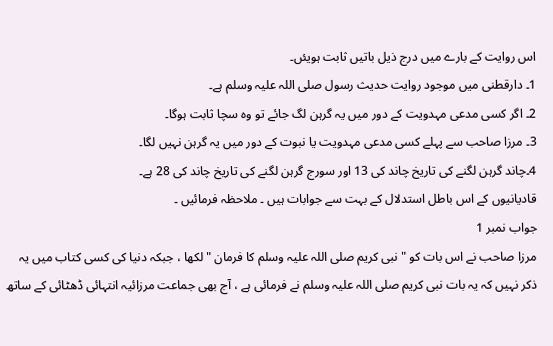اس روایت کے بارے میں درج ذیل باتیں ثابت ہویئں۔
1۔ دارقطنی میں موجود روایت حدیث رسول صلی اللہ علیہ وسلم ہے۔
2۔ اگر کسی مدعی مہدویت کے دور میں یہ گرہن لگ جائے تو وہ سچا ثابت ہوگا۔
3۔ مرزا صاحب سے پہلے کسی مدعی مہدویت یا نبوت کے دور میں یہ گرہن نہیں لگا۔
4۔چاند گرہن لگنے کی تاریخ چاند کی 13 اور سورج گرہن لگنے کی تاریخ چاند کی 28 ہے۔
قادیانیوں کے اس باطل استدلال کے بہت سے جوابات ہیں ۔ ملاحظہ فرمائیں ۔
جواب نمبر 1
مرزا صاحب نے اس بات کو " نبی کریم صلی اللہ علیہ وسلم کا فرمان " لکھا ، جبکہ دنیا کی کسی کتاب میں یہ ذکر نہیں کہ یہ بات نبی کریم صلی اللہ علیہ وسلم نے فرمائی ہے ، آج بھی جماعت مرزائیہ انتہائی ڈھٹائی کے ساتھ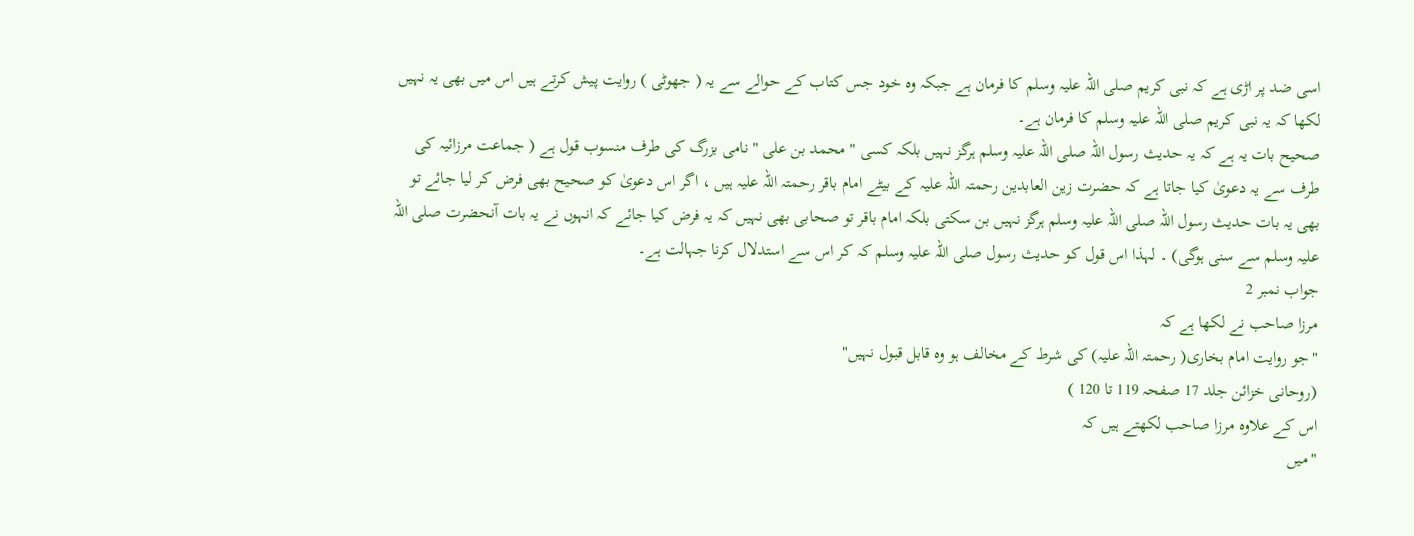اسی ضد پر اڑی ہے کہ نبی کریم صلی اللہ علیہ وسلم کا فرمان ہے جبکہ وہ خود جس کتاب کے حوالے سے یہ ( جھوٹی ) روایت پیش کرتے ہیں اس میں بھی یہ نہیں لکھا کہ یہ نبی کریم صلی اللہ علیہ وسلم کا فرمان ہے۔
صحیح بات یہ ہے کہ یہ حدیث رسول اللہ صلی اللہ علیہ وسلم ہرگز نہیں بلکہ کسی " محمد بن علی " نامی بزرگ کی طرف منسوب قول ہے ( جماعت مرزائیہ کی طرف سے یہ دعویٰ کیا جاتا ہے کہ حضرت زین العابدین رحمتہ اللہ علیہ کے بیٹے امام باقر رحمتہ اللہ علیہ ہیں ، اگر اس دعویٰ کو صحیح بھی فرض کر لیا جائے تو بھی یہ بات حدیث رسول اللہ صلی اللہ علیہ وسلم ہرگز نہیں بن سکتی بلکہ امام باقر تو صحابی بھی نہیں کہ یہ فرض کیا جائے کہ انہوں نے یہ بات آنحضرت صلی اللہ علیہ وسلم سے سنی ہوگی) ۔ لہذا اس قول کو حدیث رسول صلی اللہ علیہ وسلم کہ کر اس سے استدلال کرنا جہالت ہے۔
جواب نمبر 2
مرزا صاحب نے لکھا ہے کہ
"جو روایت امام بخاری( رحمتہ اللہ علیہ) کی شرط کے مخالف ہو وہ قابل قبول نہیں"
(روحانی خزائن جلد 17 صفحہ 119 تا 120 )
اس کے علاوہ مرزا صاحب لکھتے ہیں کہ
"میں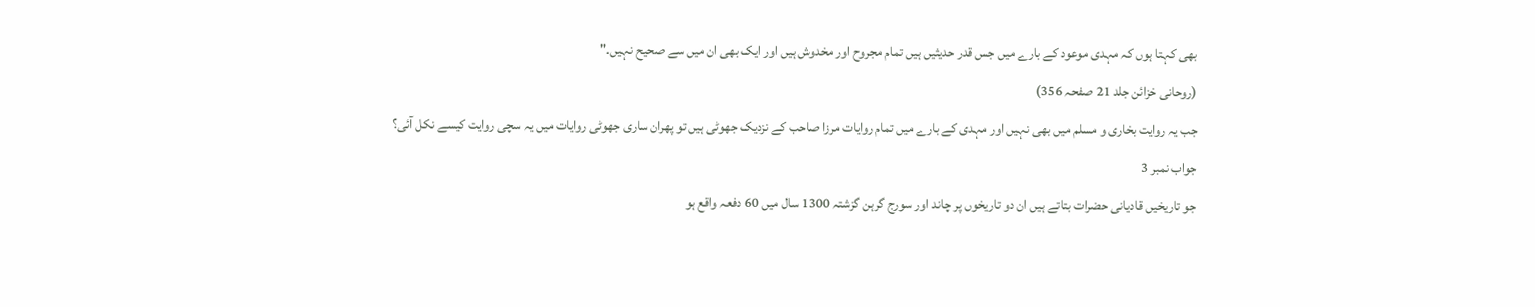بھی کہتا ہوں کہ مہدی موعود کے بارے میں جس قدر حدیثیں ہیں تمام مجروح اور مخدوش ہیں اور ایک بھی ان میں سے صحیح نہیں۔"
(روحانی خزائن جلد 21 صفحہ 356)
جب یہ روایت بخاری و مسلم میں بھی نہیں اور مہدی کے بارے میں تمام روایات مرزا صاحب کے نزدیک جھوٹی ہیں تو پھران ساری جھوٹی روایات میں یہ سچی روایت کیسے نکل آئی؟
جواب نمبر 3
جو تاریخیں قادیانی حضرات بتاتے ہیں ان دو تاریخوں پر چاند اور سورج گرہن گزشتہ 1300 سال میں 60 دفعہ واقع ہو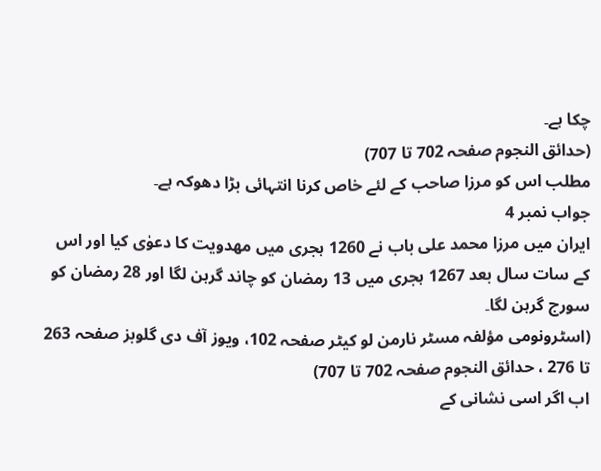چکا ہے۔
(حدائق النجوم صفحہ 702 تا 707)
مطلب اس کو مرزا صاحب کے لئے خاص کرنا انتہائی بڑا دھوکہ ہے۔
جواب نمبر 4
ایران میں مرزا محمد علی باب نے 1260 ہجری میں مھدویت کا دعوٰی کیا اور اس کے سات سال بعد 1267 ہجری میں 13 رمضان کو چاند گرہن لگا اور 28 رمضان کو سورج گرہن لگا۔
(اسٹرونومی مؤلفہ مسٹر نارمن لو کیٹر صفحہ 102، ویوز آف دی گلوبز صفحہ 263 تا 276 ، حدائق النجوم صفحہ 702 تا 707)
اب اگر اسی نشانی کے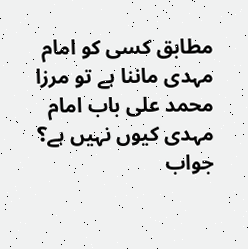مطابق کسی کو امام مہدی ماننا ہے تو مرزا محمد علی باب امام مہدی کیوں نہیں ہے؟
جواب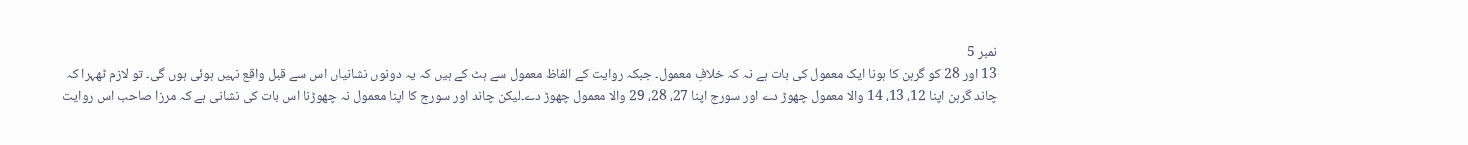نمبر 5
13 اور 28 کو گرہن کا ہونا ایک معمول کی بات ہے نہ کہ خلافِ معمول۔ جبکہ روایت کے الفاظ معمول سے ہٹ کے ہیں کہ یہ دونوں نشانیاں اس سے قبل واقع نہیں ہوئی ہوں گی۔ تو لازم ٹھہرا کہ چاند گرہن اپنا 12، 13، 14 والا معمول چھوڑ دے اور سورج اپنا 27، 28، 29 والا معمول چھوڑ دے۔لیکن چاند اور سورج کا اپنا معمول نہ چھوڑنا اس بات کی نشانی ہے کہ مرزا صاحب اس روایت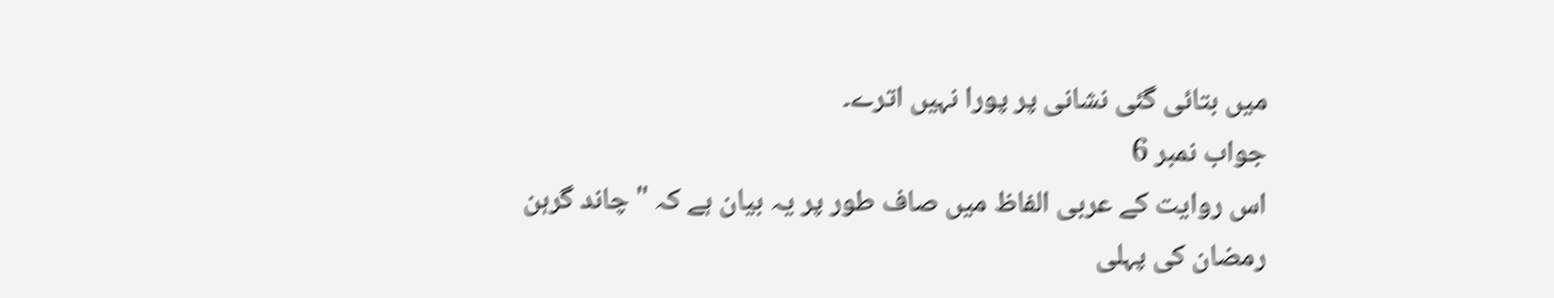میں بتائی گئی نشانی پر پورا نہیں اترے۔
جواب نمبر 6
اس روایت کے عربی الفاظ میں صاف طور پر یہ بیان ہے کہ " چاند گرہن رمضان کی پہلی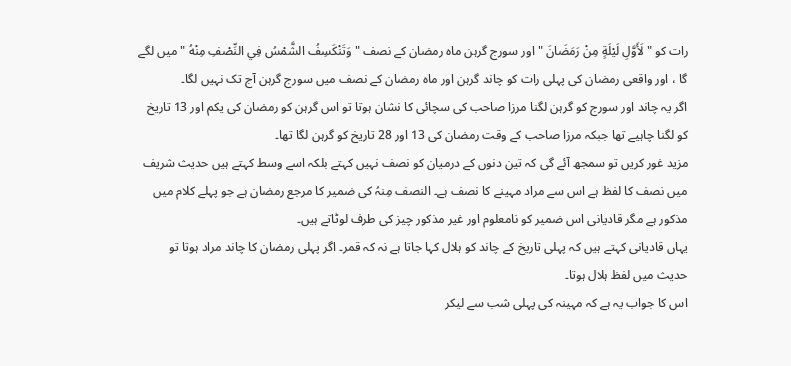رات کو " لَأَوَّلِ لَيْلَةٍ مِنْ رَمَضَانَ " اور سورج گرہن ماہ رمضان کے نصف " وَتَنْكَسِفُ الشَّمْسُ فِي النِّصْفِ مِنْهُ " میں لگے گا ، اور واقعی رمضان کی پہلی رات کو چاند گرہن اور ماہ رمضان کے نصف میں سورج گرہن آج تک نہیں لگا۔
اگر یہ چاند اور سورج کو گرہن لگنا مرزا صاحب کی سچائی کا نشان ہوتا تو اس گرہن کو رمضان کی یکم اور 13 تاریخ کو لگنا چاہیے تھا جبکہ مرزا صاحب کے وقت رمضان کی 13 اور 28 تاریخ کو گرہن لگا تھا۔
مزید غور کریں تو سمجھ آئے گی کہ تین دنوں کے درمیان کو نصف نہیں کہتے بلکہ اسے وسط کہتے ہیں حدیث شریف میں نصف کا لفظ ہے اس سے مراد مہینے کا نصف ہے۔ النصف مِنہُ کی ضمیر کا مرجع رمضان ہے جو پہلے کلام میں مذکور ہے مگر قادیانی اس ضمیر کو نامعلوم اور غیر مذکور چیز کی طرف لوٹاتے ہیں۔
یہاں قادیانی کہتے ہیں کہ پہلی تاریخ کے چاند کو ہلال کہا جاتا ہے نہ کہ قمر۔ اگر پہلی رمضان کا چاند مراد ہوتا تو حدیث میں لفظ ہلال ہوتا۔
اس کا جواب یہ ہے کہ مہینہ کی پہلی شب سے لیکر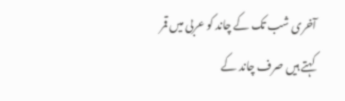آخری شب تک کے چاند کو عربی میں قمر کہتے ہیں صرف چاند کے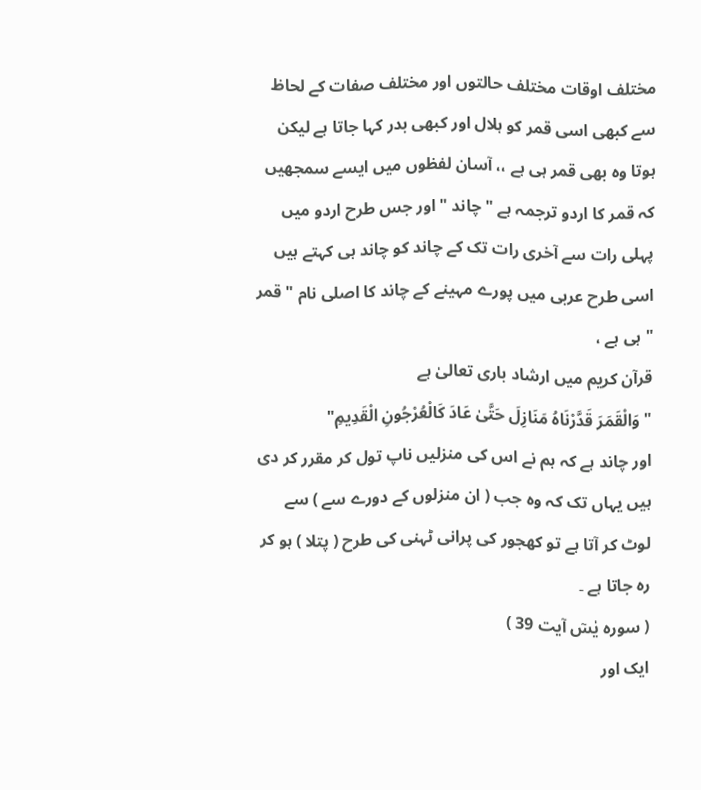مختلف اوقات مختلف حالتوں اور مختلف صفات کے لحاظ سے کبھی اسی قمر کو ہلال اور کبھی بدر کہا جاتا ہے لیکن ہوتا وہ بھی قمر ہی ہے ،، آسان لفظوں میں ایسے سمجھیں کہ قمر کا اردو ترجمہ ہے " چاند " اور جس طرح اردو میں پہلی رات سے آخری رات تک کے چاند کو چاند ہی کہتے ہیں اسی طرح عربی میں پورے مہینے کے چاند کا اصلی نام " قمر " ہی ہے ،
قرآن کریم میں ارشاد باری تعالیٰ ہے
"وَالْقَمَرَ قَدَّرْنَاهُ مَنَازِلَ حَتَّىٰ عَادَ كَالْعُرْجُونِ الْقَدِيمِ"
اور چاند ہے کہ ہم نے اس کی منزلیں ناپ تول کر مقرر کر دی ہیں یہاں تک کہ وہ جب ( ان منزلوں کے دورے سے ) سے لوٹ کر آتا ہے تو کھجور کی پرانی ٹہنی کی طرح ( پتلا ) ہو کر رہ جاتا ہے ۔
( سورہ یٰسٓ آیت 39 )
ایک اور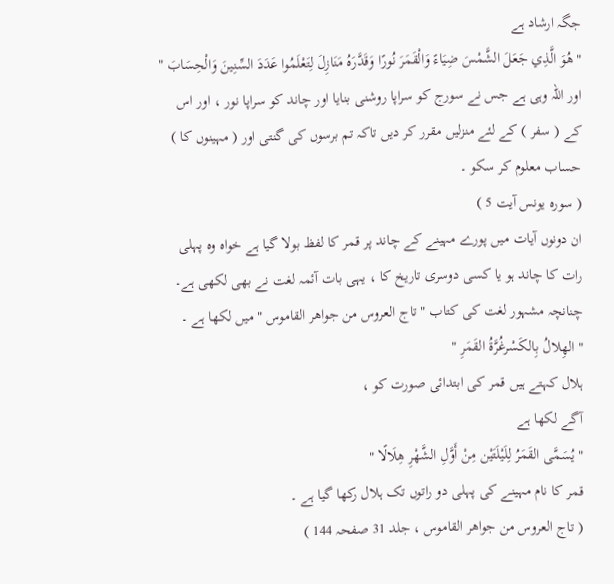جگہ ارشاد ہے
"هُوَ الَّذِي جَعَلَ الشَّمْسَ ضِيَاءً وَالْقَمَرَ نُورًا وَقَدَّرَهُ مَنَازِلَ لِتَعْلَمُوا عَدَدَ السِّنِينَ وَالْحِسَابَ "
اور اللہ وہی ہے جس نے سورج کو سراپا روشنی بنایا اور چاند کو سراپا نور ، اور اس کے ( سفر ) کے لئے منزلیں مقرر کر دیں تاکہ تم برسوں کی گنتی اور ( مہینوں کا ) حساب معلوم کر سکو ۔
( سورہ یونس آیت 5 )
ان دونوں آیات میں پورے مہینے کے چاند پر قمر کا لفظ بولا گیا ہے خواہ وہ پہلی رات کا چاند ہو یا کسی دوسری تاریخ کا ، یہی بات آئمہ لغت نے بھی لکھی ہے۔
چنانچہ مشہور لغت کی کتاب " تاج العروس من جواھر القاموس " میں لکھا ہے ۔
" الهِلالُ بِالكَسْرغُرَّةُ القَمَرِ "
ہلال کہتے ہیں قمر کی ابتدائی صورت کو ،
آگے لکھا ہے
" يُسَمَّى القَمَرُ لِلَيْلَتَيْن مِنْ أَوَّلِ الشَّهْرِ هِلَالًا "
قمر کا نام مہینے کی پہلی دو راتوں تک ہلال رکھا گیا ہے ۔
( تاج العروس من جواھر القاموس ، جلد 31 صفحہ 144 )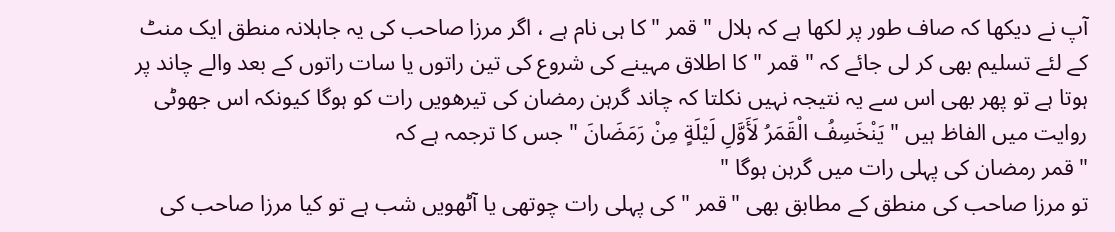آپ نے دیکھا کہ صاف طور پر لکھا ہے کہ ہلال " قمر " کا ہی نام ہے ، اگر مرزا صاحب کی یہ جاہلانہ منطق ایک منٹ کے لئے تسلیم بھی کر لی جائے کہ " قمر " کا اطلاق مہینے کی شروع کی تین راتوں یا سات راتوں کے بعد والے چاند پر ہوتا ہے تو پھر بھی اس سے یہ نتیجہ نہیں نکلتا کہ چاند گرہن رمضان کی تیرھویں رات کو ہوگا کیونکہ اس جھوٹی روایت میں الفاظ ہیں " يَنْخَسِفُ الْقَمَرُ لَأَوَّلِ لَيْلَةٍ مِنْ رَمَضَانَ " جس کا ترجمہ ہے کہ
" قمر رمضان کی پہلی رات میں گرہن ہوگا "
تو مرزا صاحب کی منطق کے مطابق بھی "قمر " کی پہلی رات چوتھی یا آٹھویں شب ہے تو کیا مرزا صاحب کی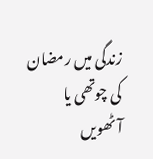زندگی میں رمضان کی چوتھی یا آٹھویں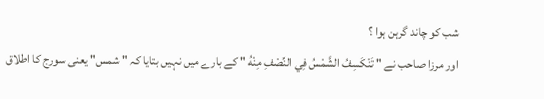شب کو چاند گرہن ہوا ؟
اور مرزا صاحب نے " تَنْكَسِفُ الشَّمْسُ فِي النِّصْفِ مِنْهُ " کے بارے میں نہیں بتایا کہ " شمس" یعنی سورج کا اطلاق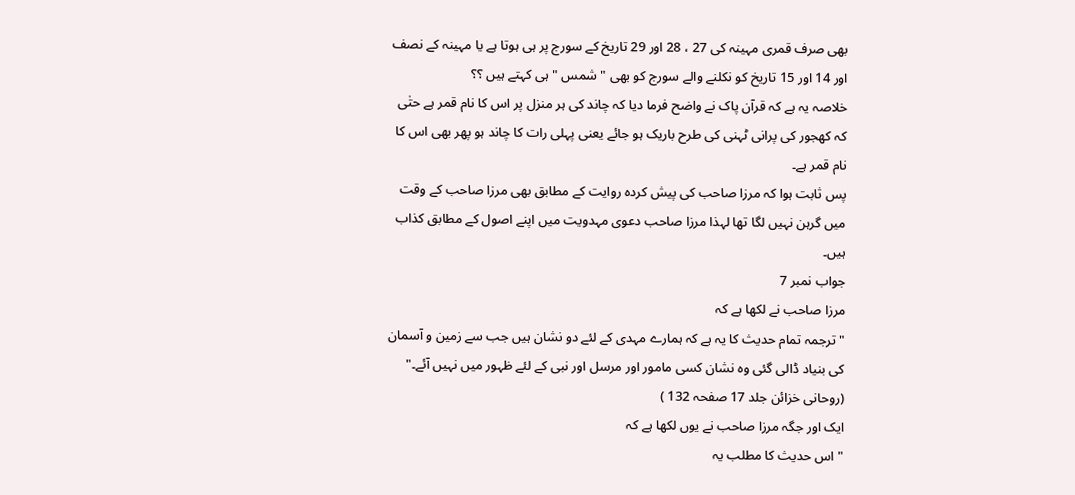بھی صرف قمری مہینہ کی 27 ، 28 اور 29 تاریخ کے سورج پر ہی ہوتا ہے یا مہینہ کے نصف اور 14 اور 15 تاریخ کو نکلنے والے سورج کو بھی " شمس " ہی کہتے ہیں ؟؟
خلاصہ یہ ہے کہ قرآن پاک نے واضح فرما دیا کہ چاند کی ہر منزل پر اس کا نام قمر ہے حتٰی کہ کھجور کی پرانی ٹہنی کی طرح باریک ہو جائے یعنی پہلی رات کا چاند ہو پھر بھی اس کا نام قمر ہے۔
پس ثابت ہوا کہ مرزا صاحب کی پیش کردہ روایت کے مطابق بھی مرزا صاحب کے وقت میں گرہن نہیں لگا تھا لہذا مرزا صاحب دعوی مہدویت میں اپنے اصول کے مطابق کذاب ہیں۔
جواب نمبر 7
مرزا صاحب نے لکھا ہے کہ
" ترجمہ تمام حدیث کا یہ ہے کہ ہمارے مہدی کے لئے دو نشان ہیں جب سے زمین و آسمان کی بنیاد ڈالی گئی وہ نشان کسی مامور اور مرسل اور نبی کے لئے ظہور میں نہیں آئے۔"
(روحانی خزائن جلد 17 صفحہ 132 )
ایک اور جگہ مرزا صاحب نے یوں لکھا ہے کہ
"اس حدیث کا مطلب یہ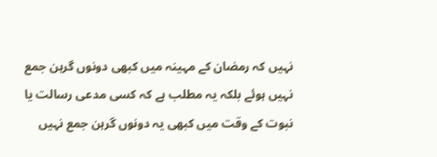نہیں کہ رمضان کے مہینہ میں کبھی دونوں گرہن جمع نہیں ہوئے بلکہ یہ مطلب ہے کہ کسی مدعی رسالت یا نبوت کے وقت میں کبھی یہ دونوں گرہن جمع نہیں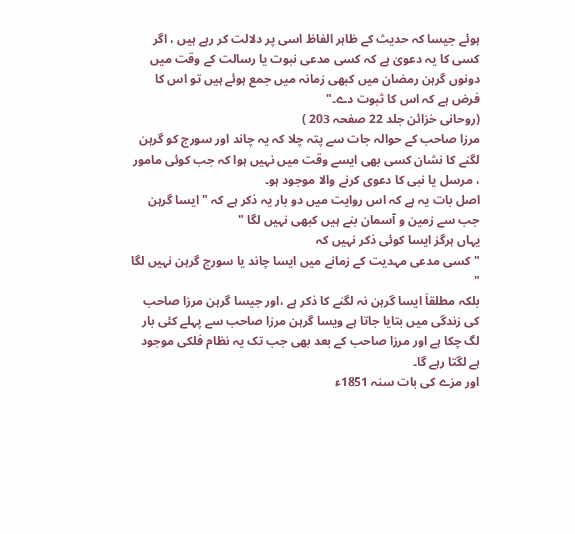ہوئے جیسا کہ حدیث کے ظاہر الفاظ اسی پر دلالت کر رہے ہیں ، اگر کسی کا یہ دعویٰ ہے کہ کسی مدعی نبوت یا رسالت کے وقت میں دونوں گرہن رمضان میں کبھی زمانہ میں جمع ہوئے ہیں تو اس کا فرض ہے کہ اس کا ثبوت دے۔"
(روحانی خزائن جلد 22 صفحہ 203 )
مرزا صاحب کے حوالہ جات سے پتہ چلا کہ یہ چاند اور سورج کو گرہن لگنے کا نشان کسی بھی ایسے وقت میں نہیں ہوا کہ جب کوئی مامور ، مرسل یا نبی کا دعوی کرنے والا موجود ہو۔
اصل بات یہ ہے کہ اس روایت میں دو بار یہ ذکر ہے کہ " ایسا گرہن جب سے زمین و آسمان بنے ہیں کبھی نہیں لگا "
یہاں ہرگز ایسا کوئی ذکر نہیں کہ
"کسی مدعی مہدیت کے زمانے میں ایسا چاند یا سورج گرہن نہیں لگا "
بلکہ مطلقاَ ایسا گرہن نہ لگنے کا ذکر ہے ،اور جیسا گرہن مرزا صاحب کی زندگی میں بتایا جاتا ہے ویسا گرہن مرزا صاحب سے پہلے کئی بار لگ چکا ہے اور مرزا صاحب کے بعد بھی جب تک یہ نظام فلکی موجود ہے لگتا رہے گا۔
اور مزے کی بات سنہ 1851ء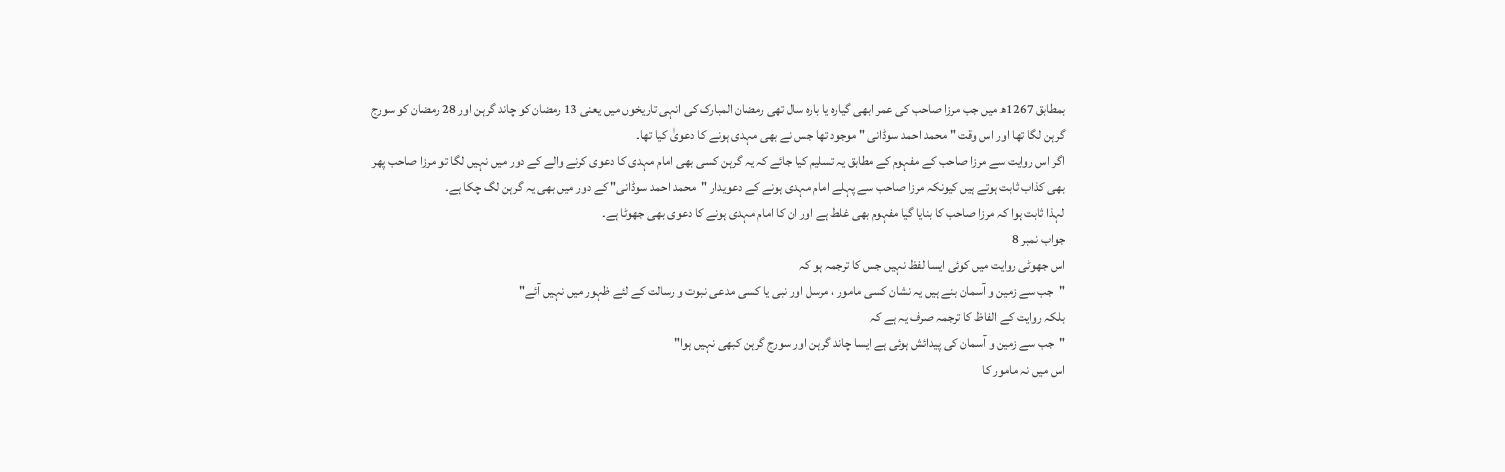بمطابق 1267ھ میں جب مرزا صاحب کی عمر ابھی گیارہ یا بارہ سال تھی رمضان المبارک کی انہی تاریخوں میں یعنی 13 رمضان کو چاند گرہن اور 28 رمضان کو سورج گرہن لگا تھا اور اس وقت " محمد احمد سوڈانی " موجود تھا جس نے بھی مہدی ہونے کا دعویٰ کیا تھا۔
اگر اس روایت سے مرزا صاحب کے مفہوم کے مطابق یہ تسلیم کیا جائے کہ یہ گرہن کسی بھی امام مہدی کا دعوی کرنے والے کے دور میں نہیں لگا تو مرزا صاحب پھر بھی کذاب ثابت ہوتے ہیں کیونکہ مرزا صاحب سے پہلے امام مہدی ہونے کے دعویدار "محمد احمد سوڈانی" کے دور میں بھی یہ گرہن لگ چکا ہے۔
لہذا ثابت ہوا کہ مرزا صاحب کا بنایا گیا مفہوم بھی غلط ہے اور ان کا امام مہدی ہونے کا دعوی بھی جھوٹا ہے۔
جواب نمبر 8
اس جھوٹی روایت میں کوئی ایسا لفظ نہیں جس کا ترجمہ ہو کہ
"جب سے زمین و آسمان بنے ہیں یہ نشان کسی مامور ، مرسل اور نبی یا کسی مدعی نبوت و رسالت کے لئے ظہور میں نہیں آئے"
بلکہ روایت کے الفاظ کا ترجمہ صرف یہ ہے کہ
"جب سے زمین و آسمان کی پیدائش ہوئی ہے ایسا چاند گرہن اور سورج گرہن کبھی نہیں ہوا"
اس میں نہ مامور کا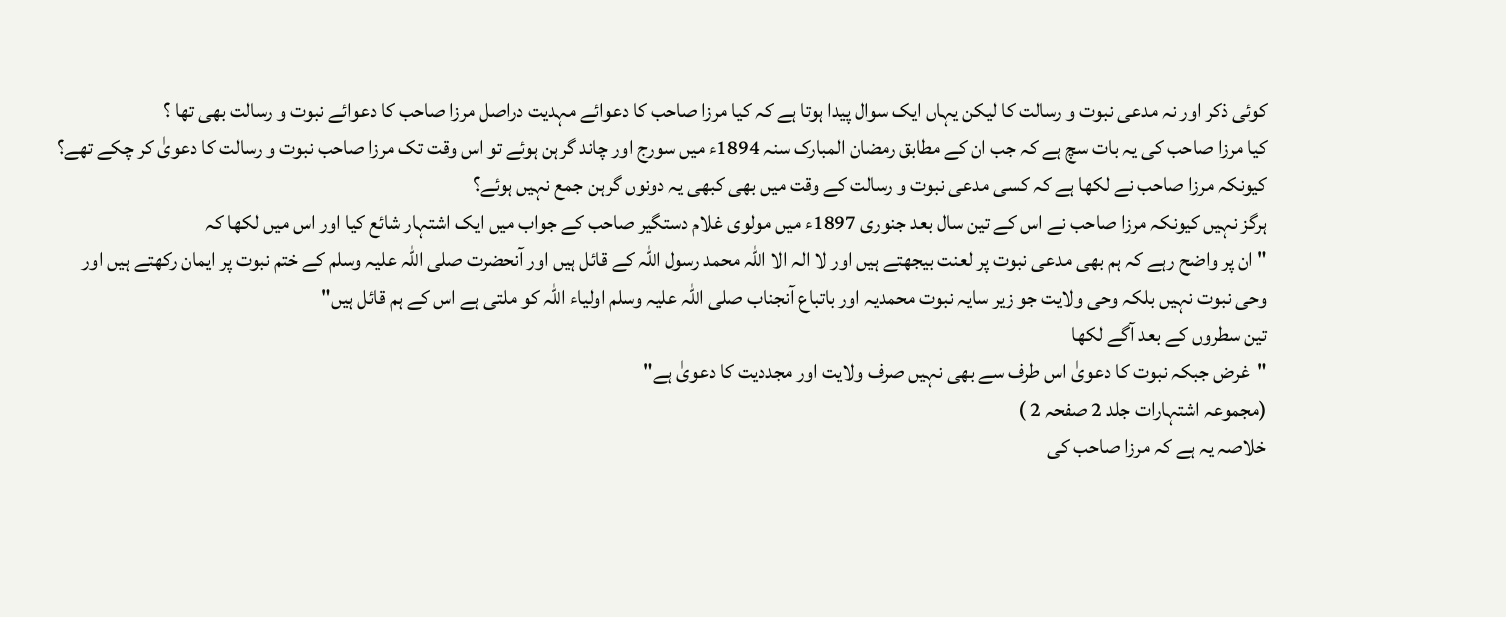کوئی ذکر اور نہ مدعی نبوت و رسالت کا لیکن یہاں ایک سوال پیدا ہوتا ہے کہ کیا مرزا صاحب کا دعوائے مہدیت دراصل مرزا صاحب کا دعوائے نبوت و رسالت بھی تھا ؟
کیا مرزا صاحب کی یہ بات سچ ہے کہ جب ان کے مطابق رمضان المبارک سنہ 1894ء میں سورج اور چاند گرہن ہوئے تو اس وقت تک مرزا صاحب نبوت و رسالت کا دعویٰ کر چکے تھے؟
کیونکہ مرزا صاحب نے لکھا ہے کہ کسی مدعی نبوت و رسالت کے وقت میں بھی کبھی یہ دونوں گرہن جمع نہیں ہوئے؟
ہرگز نہیں کیونکہ مرزا صاحب نے اس کے تین سال بعد جنوری 1897ء میں مولوی غلام دستگیر صاحب کے جواب میں ایک اشتہار شائع کیا اور اس میں لکھا کہ
" ان پر واضح رہے کہ ہم بھی مدعی نبوت پر لعنت بیجھتے ہیں اور لا الہ الا اللہ محمد رسول اللہ کے قائل ہیں اور آنحضرت صلی اللہ علیہ وسلم کے ختم نبوت پر ایمان رکھتے ہیں اور وحی نبوت نہیں بلکہ وحی ولایت جو زیر سایہ نبوت محمدیہ اور باتباع آنجناب صلی اللہ علیہ وسلم اولیاء اللہ کو ملتی ہے اس کے ہم قائل ہیں"
تین سطروں کے بعد آگے لکھا
"غرض جبکہ نبوت کا دعویٰ اس طرف سے بھی نہیں صرف ولایت اور مجددیت کا دعویٰ ہے"
(مجموعہ اشتہارات جلد 2 صفحہ 2 )
خلاصہ یہ ہے کہ مرزا صاحب کی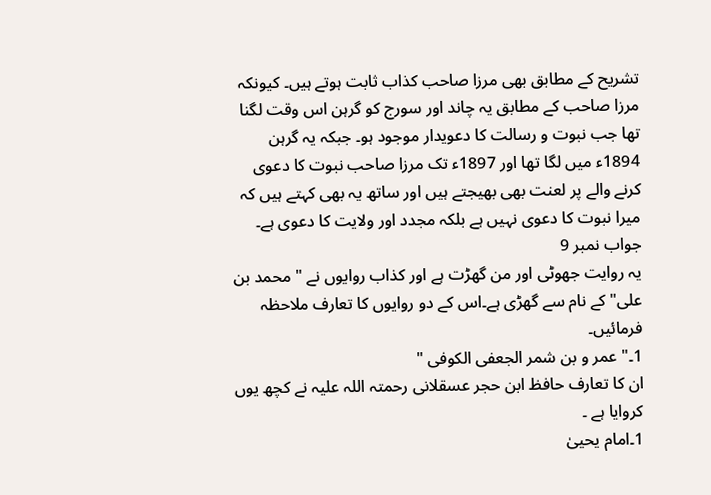تشریح کے مطابق بھی مرزا صاحب کذاب ثابت ہوتے ہیں۔ کیونکہ مرزا صاحب کے مطابق یہ چاند اور سورج کو گرہن اس وقت لگنا تھا جب نبوت و رسالت کا دعویدار موجود ہو۔ جبکہ یہ گرہن 1894ء میں لگا تھا اور 1897ء تک مرزا صاحب نبوت کا دعوی کرنے والے پر لعنت بھی بھیجتے ہیں اور ساتھ یہ بھی کہتے ہیں کہ میرا نبوت کا دعوی نہیں ہے بلکہ مجدد اور ولایت کا دعوی ہے۔
جواب نمبر 9
یہ روایت جھوٹی اور من گھڑت ہے اور کذاب روایوں نے " محمد بن علی" کے نام سے گھڑی ہے۔اس کے دو روایوں کا تعارف ملاحظہ فرمائیں۔
1۔" عمر و بن شمر الجعفی الکوفی "
ان کا تعارف حافظ ابن حجر عسقلانی رحمتہ اللہ علیہ نے کچھ یوں کروایا ہے ۔
1۔امام یحییٰ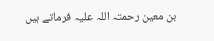بن معین رحمتہ اللہ علیہ فرماتے ہیں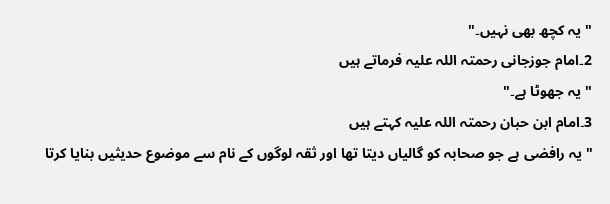" یہ کچھ بھی نہیں۔"
2۔امام جوزجانی رحمتہ اللہ علیہ فرماتے ہیں
" یہ جھوٹا ہے۔"
3۔امام ابن حبان رحمتہ اللہ علیہ کہتے ہیں
" یہ رافضی ہے جو صحابہ کو گالیاں دیتا تھا اور ثقہ لوگوں کے نام سے موضوع حدیثیں بنایا کرتا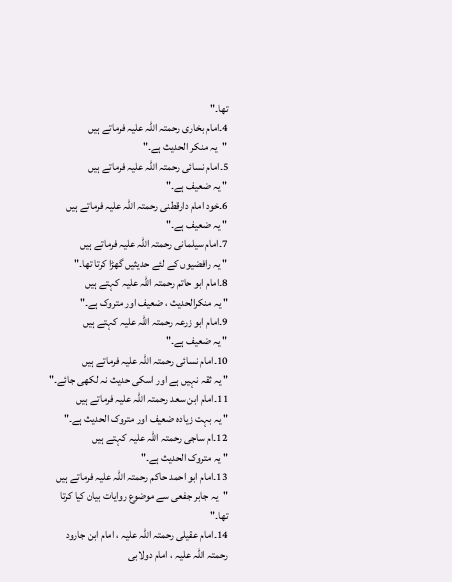تھا۔"
4۔امام بخاری رحمتہ اللہ علیہ فرماتے ہیں
"یہ منکر الحدیث ہے۔"
5۔امام نسائی رحمتہ اللہ علیہ فرماتے ہیں
" یہ ضعیف ہے۔"
6۔خود امام دارقطنی رحمتہ اللہ علیہ فرماتے ہیں
" یہ ضعیف ہے۔"
7۔امام سیلمانی رحمتہ اللہ علیہ فرماتے ہیں
" یہ رافضیوں کے لئے حدیثیں گھڑا کرتا تھا۔"
8۔امام ابو حاتم رحمتہ اللہ علیہ کہتے ہیں
" یہ منکرالحدیث ، ضعیف اور متروک ہے۔"
9۔امام ابو زرعہ رحمتہ اللہ علیہ کہتے ہیں
" یہ ضعیف ہے۔"
10۔امام نسائی رحمتہ اللہ علیہ فرماتے ہیں
" یہ ثقہ نہیں ہے اور اسکی حدیث نہ لکھی جائے۔"
11۔امام ابن سعد رحمتہ اللہ علیہ فرماتے ہیں
" یہ بہت زیادہ ضعیف اور متروک الحدیث ہے۔"
12۔ام ساجی رحمتہ اللہ علیہ کہتے ہیں
" یہ متروک الحدیث ہے۔"
13۔امام ابو احمد حاکم رحمتہ اللہ علیہ فرماتے ہیں
"یہ جابر جفعی سے موضوع روایات بیان کیا کرتا تھا۔"
14۔امام عقیلی رحمتہ اللہ علیہ ، امام ابن جارود رحمتہ اللہ علیہ ، امام دولابی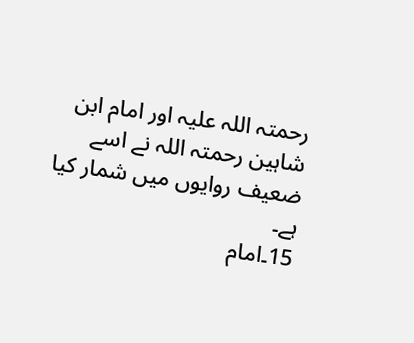رحمتہ اللہ علیہ اور امام ابن شاہین رحمتہ اللہ نے اسے ضعیف روایوں میں شمار کیا ہے۔
15۔امام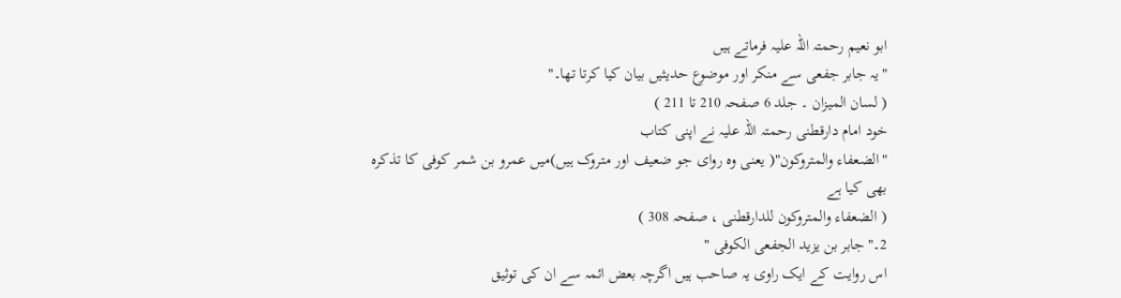ابو نعیم رحمتہ اللہ علیہ فرماتے ہیں
"یہ جابر جفعی سے منکر اور موضوع حدیثیں بیان کیا کرتا تھا۔"
( لسان المیزان ۔ جلد 6 صفحہ 210 تا 211 )
خود امام دارقطنی رحمتہ اللہ علیہ نے اپنی کتاب
"الضعفاء والمتروکون"( یعنی وہ روای جو ضعیف اور متروک ہیں)میں عمرو بن شمر کوفی کا تذکرہ بھی کیا ہے
( الضعفاء والمتروکون للدارقطنی ، صفحہ 308 )
2۔"جابر بن یزید الجفعی الکوفی "
اس روایت کے ایک راوی یہ صاحب ہیں اگرچہ بعض ائمہ سے ان کی توثیق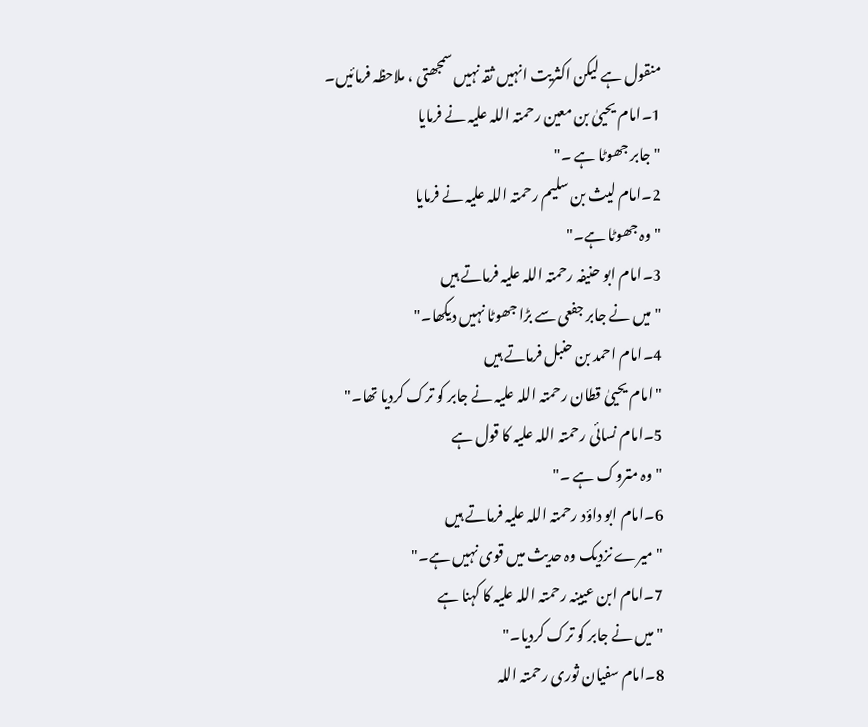منقول ہے لیکن اکثریت انہیں ثقہ نہیں سمجھتی ، ملاحظہ فرمائیں۔
1۔امام یحییٰ بن معین رحمتہ اللہ علیہ نے فرمایا
"جابر جھوٹا ہے ۔"
2۔امام لیث بن سلیم رحمتہ اللہ علیہ نے فرمایا
"وہ جھوٹا ہے۔"
3۔امام ابو حنیفہ رحمتہ اللہ علیہ فرماتے ہیں
"میں نے جابر جفعی سے بڑا جھوٹا نہیں دیکھا۔"
4۔امام احمد بن حنبل فرماتے ہیں
"امام یحییٰ قطان رحمتہ اللہ علیہ نے جابر کو ترک کردیا تھا۔"
5۔امام نسائی رحمتہ اللہ علیہ کا قول ہے
"وہ متروک ہے ۔"
6۔امام ابو داؤد رحمتہ اللہ علیہ فرماتے ہیں
"میرے نزدیک وہ حدیث میں قوی نہیں ہے۔"
7۔امام ابن عیینہ رحمتہ اللہ علیہ کا کہنا ہے
"میں نے جابر کو ترک کردیا۔"
8۔امام سفیان ثوری رحمتہ اللہ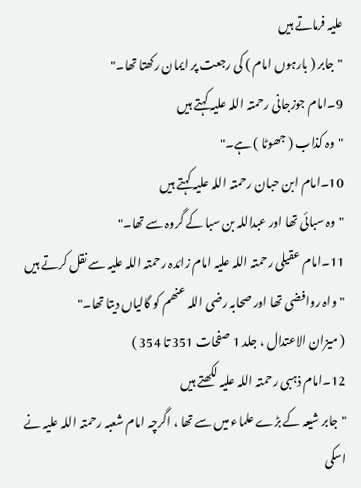علیہ فرماتے ہیں
"جابر ( بارہوں امام ) کی رجعت پر ایمان رکھتا تھا۔"
9۔امام جوزجانی رحمتہ اللہ علیہ کہتے ہیں
"وہ کذاب ( جھوٹا ) ہے۔"
10۔امام ابن حبان رحمتہ اللہ علیہ کہتے ہیں
"وہ سبائی تھا اور عبداللہ بن سبا کے گروہ سے تھا۔"
11۔امام عقیلی رحمتہ اللہ علیہ امام زائدہ رحمتہ اللہ علیہ سے نقل کرتے ہیں
"واہ روافضی تھا اور صحابہ رضی اللہ عنھم کو گالیاں دیتا تھا۔"
( میزان الاعتدال ، جلد 1 صفحات 351 تا 354 )
12۔امام ذہبی رحمتہ اللہ علیہ لکھتے ہیں
"جابر شیعہ کے بڑے علماء میں سے تھا ، اگرچہ امام شعبہ رحمتہ اللہ علیہ نے اسکی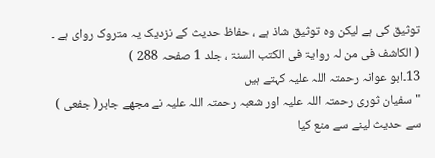توثیق کی ہے لیکن وہ توثیق شاذ ہے ، حفاظ حدیث کے نزدیک یہ متروک روای ہے ۔
( الکاشف فی من لہ روایۃ فی الکتب السنۃ ، جلد 1 صفحہ 288 )
13۔ابو عوانہ رحمتہ اللہ علیہ کہتے ہیں
"سفیان ثوری رحمتہ اللہ علیہ اور شعبہ رحمتہ اللہ علیہ نے مجھے جابر( جفعی ) سے حدیث لینے سے منع کیا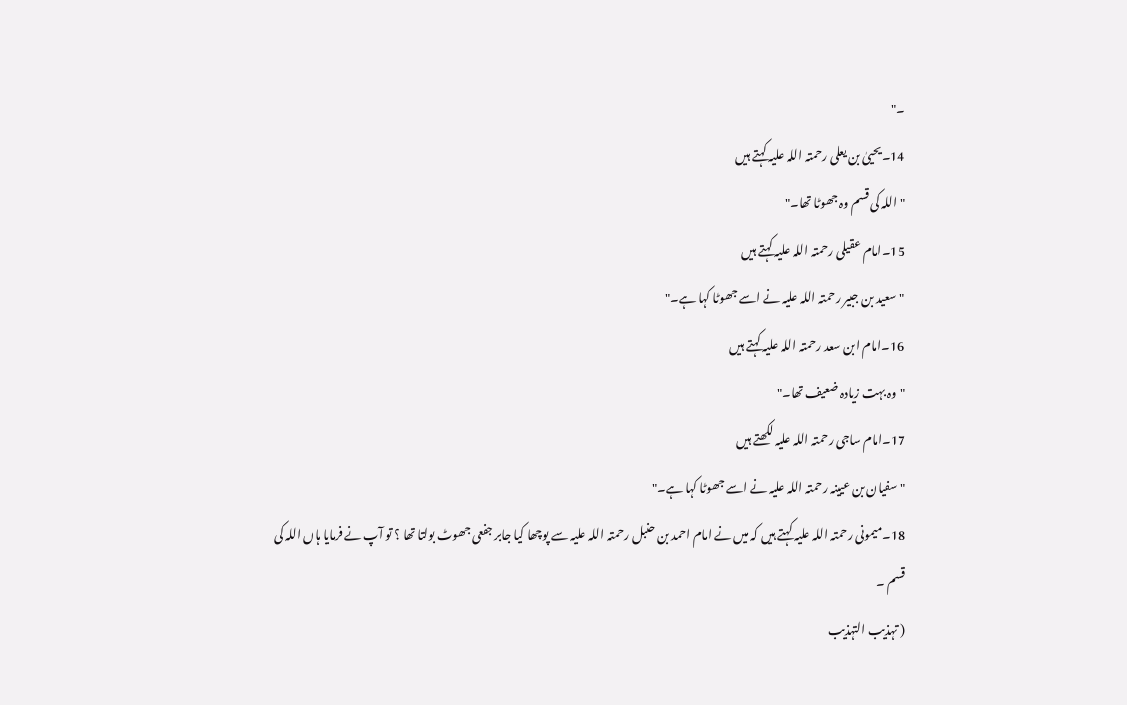۔"
14۔یحییٰ بن یعلی رحمتہ اللہ علیہ کہتے ہیں
"اللہ کی قسم وہ جھوٹا تھا۔"
15۔امام عقیلی رحمتہ اللہ علیہ کہتے ہیں
"سعید بن جبیر رحمتہ اللہ علیہ نے اسے جھوٹا کہا ہے۔"
16۔امام ابن سعد رحمتہ اللہ علیہ کہتے ہیں
"وہ بہت زیادہ ضعیف تھا۔"
17۔امام ساجی رحمتہ اللہ علیہ لکھتے ہیں
"سفیان بن عیینہ رحمتہ اللہ علیہ نے اسے جھوٹا کہا ہے۔"
18۔میمونی رحمتہ اللہ علیہ کہتے ہیں کہ میں نے امام احمد بن حنبل رحمتہ اللہ علیہ سے پوچھا کیا جابر جفعی جھوٹ بولتا تھا ؟ تو آپ نے فرمایا ہاں اللہ کی قسم ۔
( تہذیب التہذیب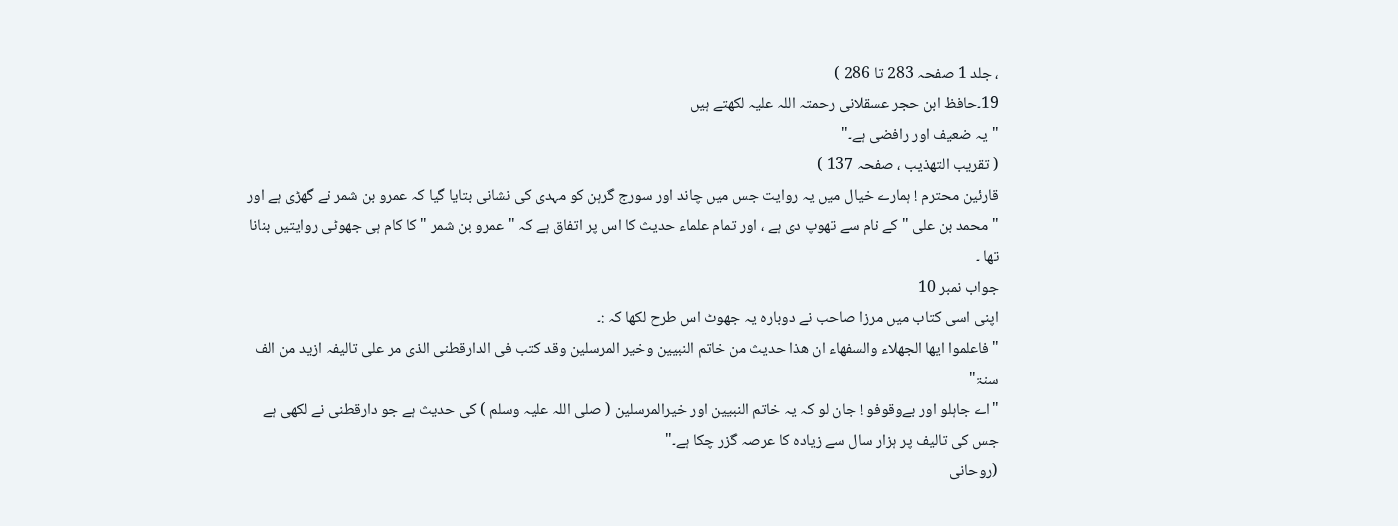، جلد 1 صفحہ 283 تا 286 )
19۔حافظ ابن حجر عسقلانی رحمتہ اللہ علیہ لکھتے ہیں
"یہ ضعیف اور رافضی ہے۔"
( تقریب التھذیب ، صفحہ 137 )
قارئین محترم ! ہمارے خیال میں یہ روایت جس میں چاند اور سورج گرہن کو مہدی کی نشانی بتایا گیا کہ عمرو بن شمر نے گھڑی ہے اور " محمد بن علی " کے نام سے تھوپ دی ہے ، اور تمام علماء حدیث کا اس پر اتفاق ہے کہ " عمرو بن شمر " کا کام ہی جھوٹی روایتیں بنانا تھا ۔
جواب نمبر 10
اپنی اسی کتاب میں مرزا صاحب نے دوبارہ یہ جھوٹ اس طرح لکھا کہ :۔
"فاعلموا ایھا الجھلاء والسفھاء ان ھذا حدیث من خاتم النبیین وخیر المرسلین وقد کتب فی الدارقطنی الذی مر علی تالیفہ ازید من الف سنۃ"
"اے جاہلو اور بےوقوفو ! جان لو کہ یہ خاتم النبیین اور خیرالمرسلین ( صلی اللہ علیہ وسلم ) کی حدیث ہے جو دارقطنی نے لکھی ہے جس کی تالیف پر ہزار سال سے زیادہ کا عرصہ گزر چکا ہے۔"
(روحانی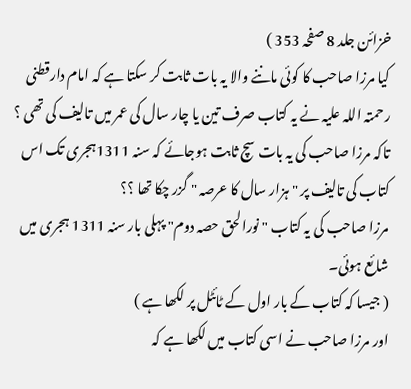خزائن جلد 8 صفحہ 353 )
کیا مرزا صاحب کا کوئی ماننے والا یہ بات ثابت کر سکتا ہے کہ امام دارقطنی رحمتہ اللہ علیہ نے یہ کتاب صرف تین یا چار سال کی عمر میں تالیف کی تھی ؟
تاکہ مرزا صاحب کی یہ بات سچ ثابت ہوجائے کہ سنہ 1311ہجری تک اس کتاب کی تالیف پر " ہزار سال کا عرصہ " گزر چکا تھا ؟؟
مرزا صاحب کی یہ کتاب "نورالحق حصہ دوم" پہلی بار سنہ 1311 ہجری میں شائع ہوئی۔
( جیسا کہ کتاب کے بار اول کے ٹائٹل پر لکھا ہے )
اور مرزا صاحب نے اسی کتاب میں لکھا ہے کہ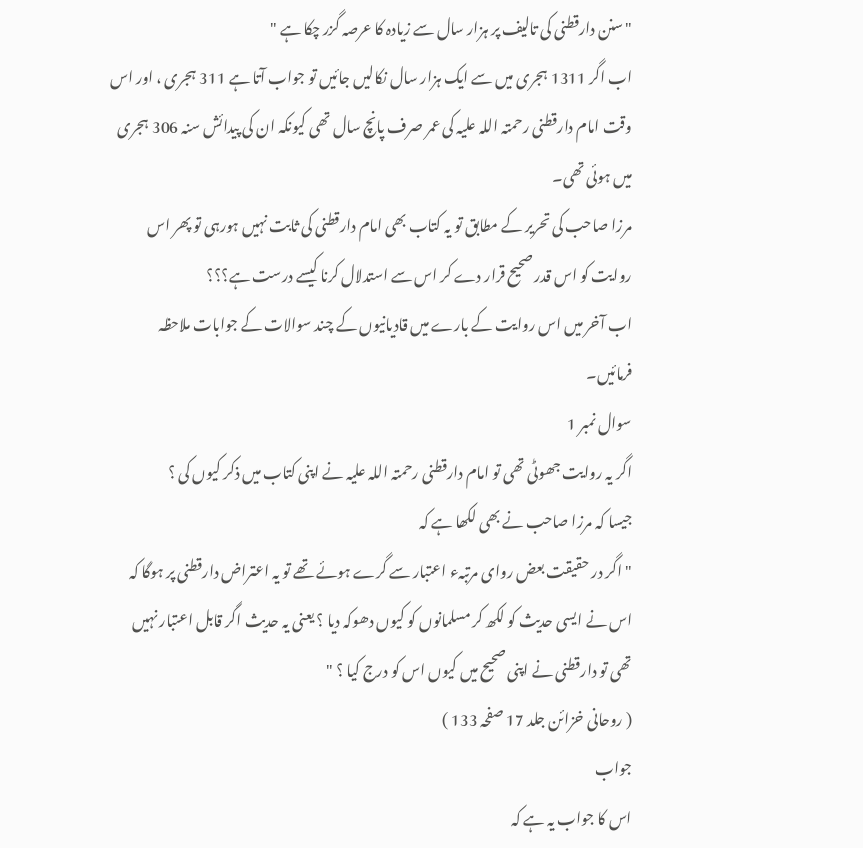"سنن دارقطنی کی تالیف پر ہزار سال سے زیادہ کا عرصہ گزر چکا ہے "
اب اگر 1311 ہجری میں سے ایک ہزار سال نکالیں جائیں تو جواب آتا ہے 311 ہجری ، اور اس وقت امام دارقطنی رحمتہ اللہ علیہ کی عمر صرف پانچ سال تھی کیونکہ ان کی پیدائش سنہ 306 ہجری میں ہوئی تھی۔
مرزا صاحب کی تحریر کے مطابق تو یہ کتاب بھی امام دارقطنی کی ثابت نہیں ہورہی تو پھر اس روایت کو اس قدر صحیح قرار دے کر اس سے استدلال کرنا کیسے درست ہے؟؟؟
اب آخر میں اس روایت کے بارے میں قادیانیوں کے چند سوالات کے جوابات ملاحظہ فرمائیں۔
سوال نمبر 1
اگر یہ روایت جھوٹی تھی تو امام دارقطنی رحمتہ اللہ علیہ نے اپنی کتاب میں ذکر کیوں کی ؟
جیسا کہ مرزا صاحب نے بھی لکھا ہے کہ
" اگر در حقیقت بعض روای مرتبہء اعتبار سے گرے ہوئے تھے تو یہ اعتراض دارقطنی پر ہوگا کہ اس نے ایسی حدیث کو لکھ کر مسلمانوں کو کیوں دھوکہ دیا ؟ یعنی یہ حدیث اگر قابل اعتبار نہیں تھی تو دارقطنی نے اپنی صحیح میں کیوں اس کو درج کیا ؟ "
( روحانی خزائن جلد 17 صفحہ 133 )
جواب
اس کا جواب یہ ہے کہ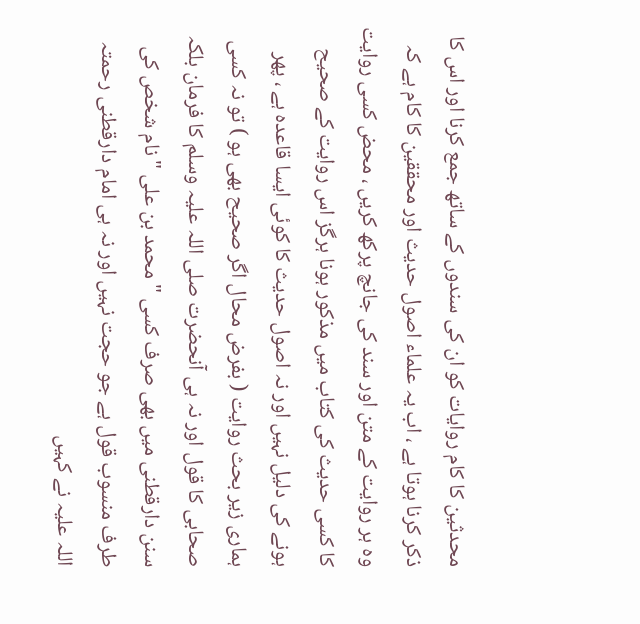محدثین کا کام روایات کو ان کی سندوں کے ساتھ جمع کرنا اور اس کا ذکر کرنا ہوتا ہے ، اب یہ علماء اصول حدیث اور محققین کا کام ہے کہ وہ ہر روایت کے متن اور سند کی جانچ پرکھ کریں ، محض کسی روایت کا کسی حدیث کی کتاب میں مذکور ہونا ہرگز اس روایت کے صحیح ہونے کی دلیل نہیں اور نہ اصول حدیث کا کوئی ایسا قاعدہ ہے ، پھر ہماری زیر بحث روایت ( بفرض محال اگر صحیح بھی ہو ) تو نہ کسی صحابی کا قول اور نہ ہی آنحضرت صلی اللہ علیہ وسلم کا فرمان بلکہ سنن دارقطنی میں بھی صرف کسی " محمد بن علی " نام شخص کی طرف منسوب قول ہے جو حجت نہیں اور نہ ہی امام دارقطنی رحمتہ اللہ علیہ نے کہیں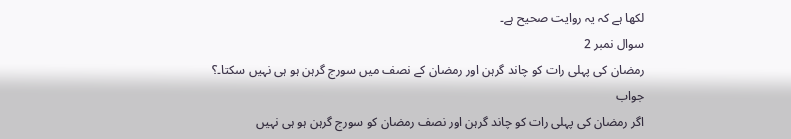لکھا ہے کہ یہ روایت صحیح ہے۔
سوال نمبر 2
رمضان کی پہلی رات کو چاند گرہن اور رمضان کے نصف میں سورج گرہن ہو ہی نہیں سکتا۔؟
جواب
اگر رمضان کی پہلی رات کو چاند گرہن اور نصف رمضان کو سورج گرہن ہو ہی نہیں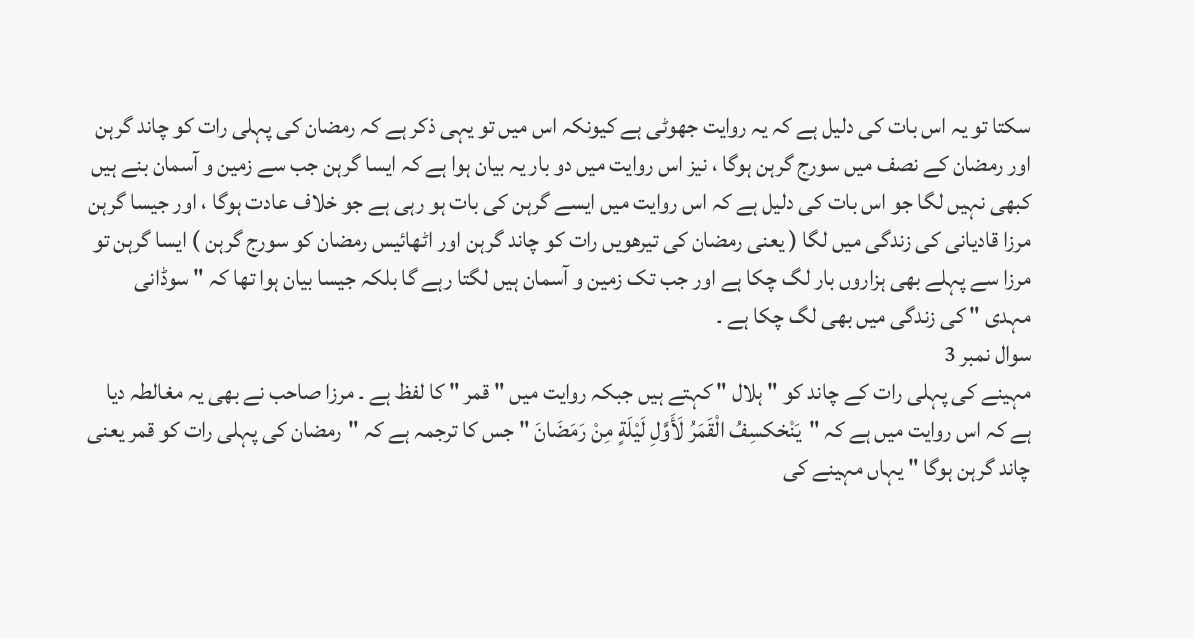سکتا تو یہ اس بات کی دلیل ہے کہ یہ روایت جھوٹی ہے کیونکہ اس میں تو یہی ذکر ہے کہ رمضان کی پہلی رات کو چاند گرہن اور رمضان کے نصف میں سورج گرہن ہوگا ، نیز اس روایت میں دو بار یہ بیان ہوا ہے کہ ایسا گرہن جب سے زمین و آسمان بنے ہیں کبھی نہیں لگا جو اس بات کی دلیل ہے کہ اس روایت میں ایسے گرہن کی بات ہو رہی ہے جو خلاف عادت ہوگا ، اور جیسا گرہن مرزا قادیانی کی زندگی میں لگا ( یعنی رمضان کی تیرھویں رات کو چاند گرہن اور اٹھائیس رمضان کو سورج گرہن ) ایسا گرہن تو مرزا سے پہلے بھی ہزاروں بار لگ چکا ہے اور جب تک زمین و آسمان ہیں لگتا رہے گا بلکہ جیسا بیان ہوا تھا کہ " سوڈانی مہدی " کی زندگی میں بھی لگ چکا ہے ۔
سوال نمبر 3
مہینے کی پہلی رات کے چاند کو " ہلال " کہتے ہیں جبکہ روایت میں " قمر " کا لفظ ہے ۔ مرزا صاحب نے بھی یہ مغالطہ دیا ہے کہ اس روایت میں ہے کہ "يَنْخکسِفُ الْقَمَرُ لَأَوَّلِ لَيْلَةٍ مِنْ رَمَضَانَ " جس کا ترجمہ ہے کہ "رمضان کی پہلی رات کو قمر یعنی چاند گرہن ہوگا " یہاں مہینے کی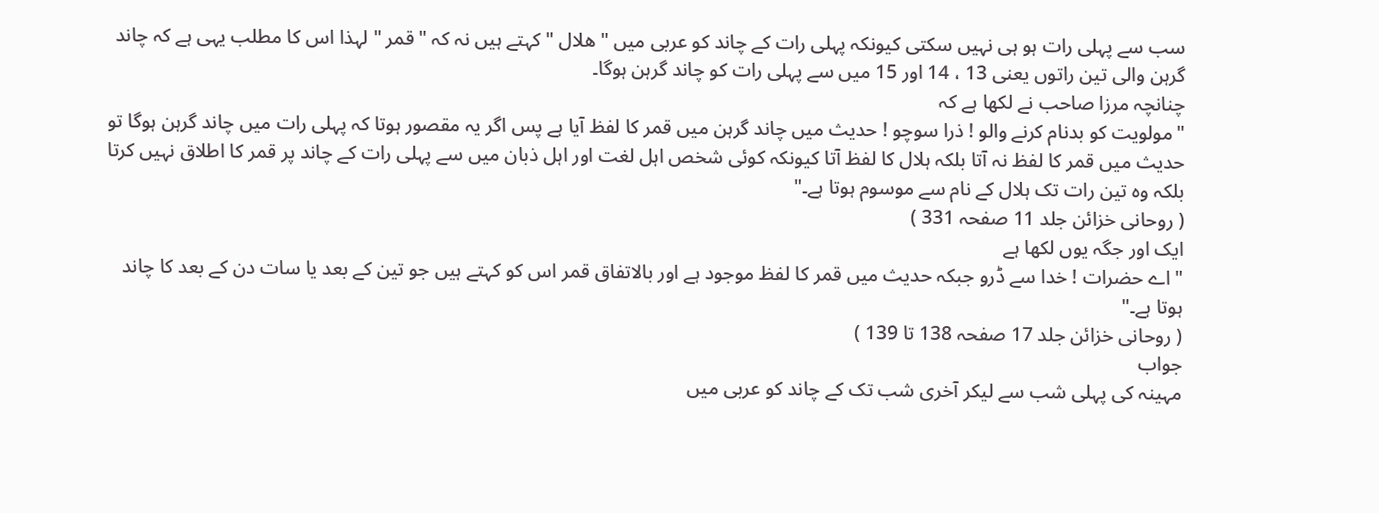سب سے پہلی رات ہو ہی نہیں سکتی کیونکہ پہلی رات کے چاند کو عربی میں " ھلال " کہتے ہیں نہ کہ " قمر " لہذا اس کا مطلب یہی ہے کہ چاند گرہن والی تین راتوں یعنی 13 ، 14 اور 15 میں سے پہلی رات کو چاند گرہن ہوگا۔
چنانچہ مرزا صاحب نے لکھا ہے کہ
"مولویت کو بدنام کرنے والو ! ذرا سوچو ! حدیث میں چاند گرہن میں قمر کا لفظ آیا ہے پس اگر یہ مقصور ہوتا کہ پہلی رات میں چاند گرہن ہوگا تو حدیث میں قمر کا لفظ نہ آتا بلکہ ہلال کا لفظ آتا کیونکہ کوئی شخص اہل لغت اور اہل ذبان میں سے پہلی رات کے چاند پر قمر کا اطلاق نہیں کرتا بلکہ وہ تین رات تک ہلال کے نام سے موسوم ہوتا ہے۔"
( روحانی خزائن جلد 11 صفحہ 331 )
ایک اور جگہ یوں لکھا ہے
"اے حضرات ! خدا سے ڈرو جبکہ حدیث میں قمر کا لفظ موجود ہے اور بالاتفاق قمر اس کو کہتے ہیں جو تین کے بعد یا سات دن کے بعد کا چاند ہوتا ہے۔"
( روحانی خزائن جلد 17 صفحہ 138 تا 139 )
جواب
مہینہ کی پہلی شب سے لیکر آخری شب تک کے چاند کو عربی میں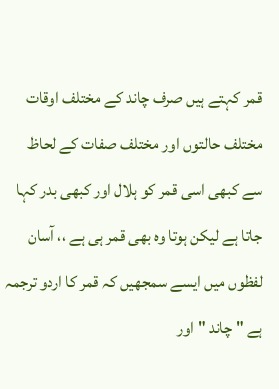قمر کہتے ہیں صرف چاند کے مختلف اوقات مختلف حالتوں اور مختلف صفات کے لحاظ سے کبھی اسی قمر کو ہلال اور کبھی بدر کہا جاتا ہے لیکن ہوتا وہ بھی قمر ہی ہے ،، آسان لفظوں میں ایسے سمجھیں کہ قمر کا اردو ترجمہ ہے " چاند " اور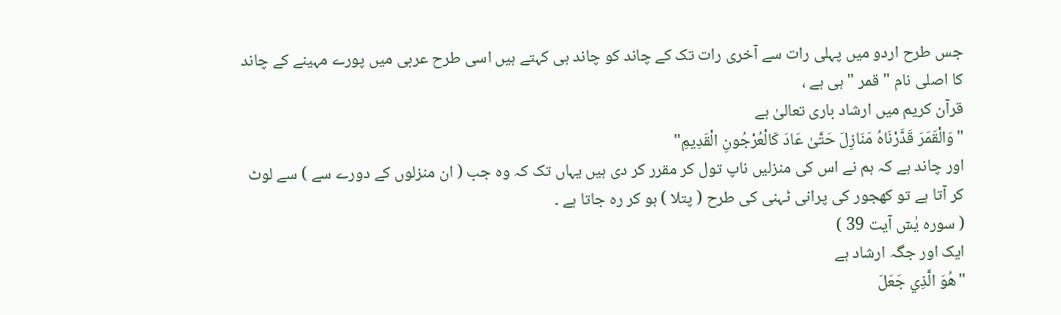جس طرح اردو میں پہلی رات سے آخری رات تک کے چاند کو چاند ہی کہتے ہیں اسی طرح عربی میں پورے مہینے کے چاند کا اصلی نام " قمر " ہی ہے ،
قرآن کریم میں ارشاد باری تعالیٰ ہے
"وَالْقَمَرَ قَدَّرْنَاهُ مَنَازِلَ حَتَّىٰ عَادَ كَالْعُرْجُونِ الْقَدِيمِ"
اور چاند ہے کہ ہم نے اس کی منزلیں ناپ تول کر مقرر کر دی ہیں یہاں تک کہ وہ جب ( ان منزلوں کے دورے سے ) سے لوٹ کر آتا ہے تو کھجور کی پرانی ٹہنی کی طرح ( پتلا ) ہو کر رہ جاتا ہے ۔
( سورہ یٰسٓ آیت 39 )
ایک اور جگہ ارشاد ہے
"هُوَ الَّذِي جَعَلَ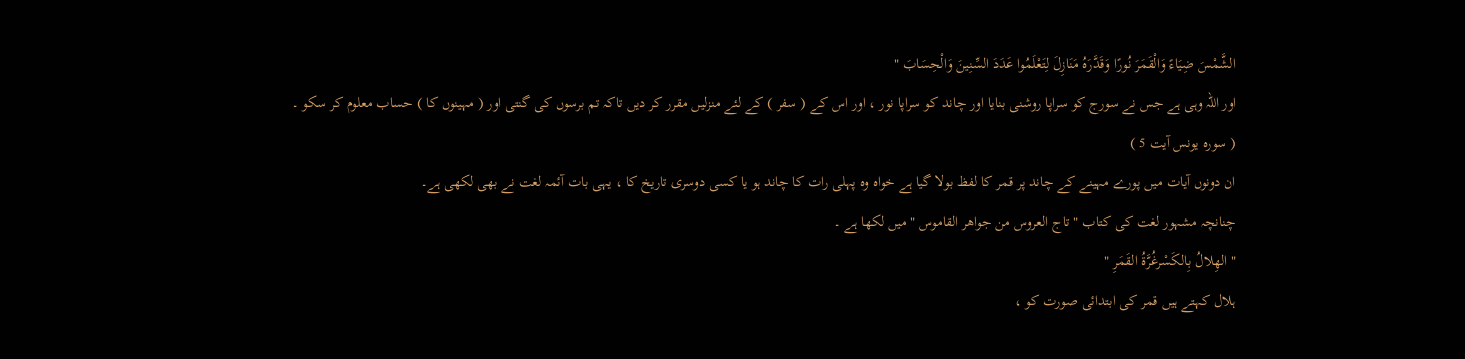الشَّمْسَ ضِيَاءً وَالْقَمَرَ نُورًا وَقَدَّرَهُ مَنَازِلَ لِتَعْلَمُوا عَدَدَ السِّنِينَ وَالْحِسَابَ "
اور اللہ وہی ہے جس نے سورج کو سراپا روشنی بنایا اور چاند کو سراپا نور ، اور اس کے ( سفر ) کے لئے منزلیں مقرر کر دیں تاکہ تم برسوں کی گنتی اور ( مہینوں کا ) حساب معلوم کر سکو ۔
( سورہ یونس آیت 5 )
ان دونوں آیات میں پورے مہینے کے چاند پر قمر کا لفظ بولا گیا ہے خواہ وہ پہلی رات کا چاند ہو یا کسی دوسری تاریخ کا ، یہی بات آئمہ لغت نے بھی لکھی ہے۔
چنانچہ مشہور لغت کی کتاب " تاج العروس من جواھر القاموس " میں لکھا ہے ۔
" الهِلالُ بِالكَسْرغُرَّةُ القَمَرِ "
ہلال کہتے ہیں قمر کی ابتدائی صورت کو ،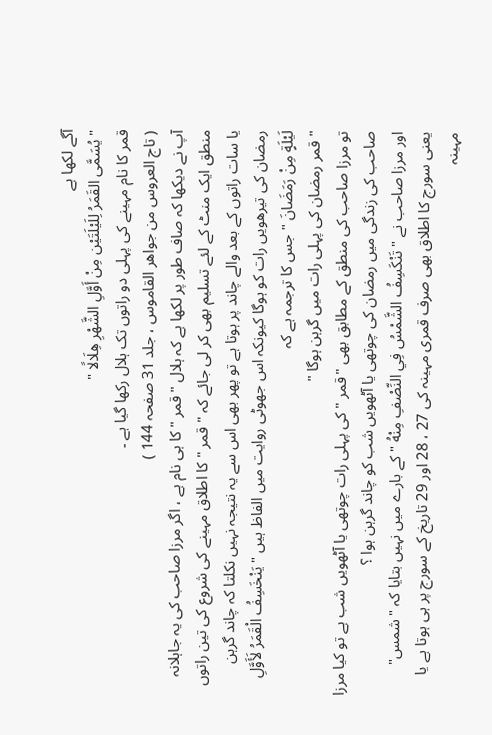آگے لکھا ہے
" يُسَمَّى القَمَرُ لِلَيْلَتَيْن مِنْ أَوَّلِ الشَّهْرِ هِلَالًا "
قمر کا نام مہینے کی پہلی دو راتوں تک ہلال رکھا گیا ہے ۔
( تاج العروس من جواھر القاموس ، جلد 31 صفحہ 144 )
آپ نے دیکھا کہ صاف طور پر لکھا ہے کہ ہلال " قمر " کا ہی نام ہے ، اگر مرزا صاحب کی یہ جاہلانہ منطق ایک منٹ کے لئے تسلیم بھی کر لی جائے کہ " قمر " کا اطلاق مہینے کی شروع کی تین راتوں یا سات راتوں کے بعد والے چاند پر ہوتا ہے تو پھر بھی اس سے یہ نتیجہ نہیں نکلتا کہ چاند گرہن رمضان کی تیرھویں رات کو ہوگا کیونکہ اس جھوٹی روایت میں الفاظ ہیں " يَنْخَسِفُ الْقَمَرُ لَأَوَّلِ لَيْلَةٍ مِنْ رَمَضَانَ " جس کا ترجمہ ہے کہ
" قمر رمضان کی پہلی رات میں گرہن ہوگا "
تو مرزا صاحب کی منطق کے مطابق بھی "قمر " کی پہلی رات چوتھی یا آٹھویں شب ہے تو کیا مرزا صاحب کی زندگی میں رمضان کی چوتھی یا آٹھویں شب کو چاند گرہن ہوا ؟
اور مرزا صاحب نے " تَنْكَسِفُ الشَّمْسُ فِي النِّصْفِ مِنْهُ " کے بارے میں نہیں بتایا کہ " شمس" یعنی سورج کا اطلاق بھی صرف قمری مہینہ کی 27 ، 28 اور 29 تاریخ کے سورج پر ہی ہوتا ہے یا مہینہ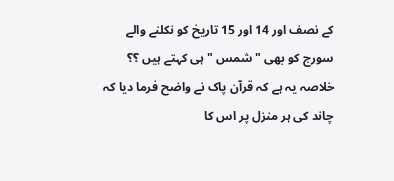کے نصف اور 14 اور 15 تاریخ کو نکلنے والے سورج کو بھی " شمس " ہی کہتے ہیں ؟؟
خلاصہ یہ ہے کہ قرآن پاک نے واضح فرما دیا کہ چاند کی ہر منزل پر اس کا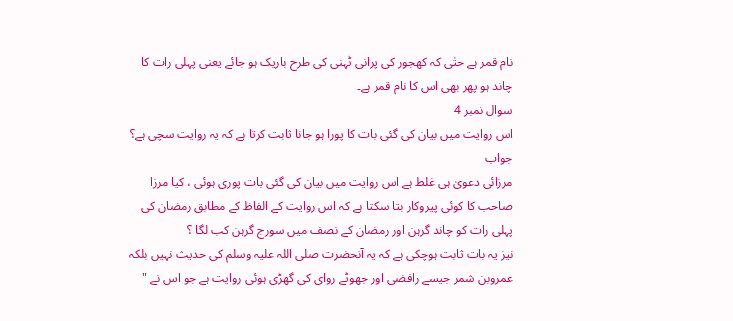نام قمر ہے حتٰی کہ کھجور کی پرانی ٹہنی کی طرح باریک ہو جائے یعنی پہلی رات کا چاند ہو پھر بھی اس کا نام قمر ہے۔
سوال نمبر 4
اس روایت میں بیان کی گئی بات کا پورا ہو جانا ثابت کرتا ہے کہ یہ روایت سچی ہے؟
جواب
مرزائی دعویٰ ہی غلط ہے اس روایت میں بیان کی گئی بات پوری ہوئی ، کیا مرزا صاحب کا کوئی پیروکار بتا سکتا ہے کہ اس روایت کے الفاظ کے مطابق رمضان کی پہلی رات کو چاند گرہن اور رمضان کے نصف میں سورج گرہن کب لگا ؟
نیز یہ بات ثابت ہوچکی ہے کہ یہ آنحضرت صلی اللہ علیہ وسلم کی حدیث نہیں بلکہ عمروبن شمر جیسے رافضی اور جھوٹے روای کی گھڑی ہوئی روایت ہے جو اس نے "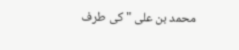محمد بن علی " کی طرف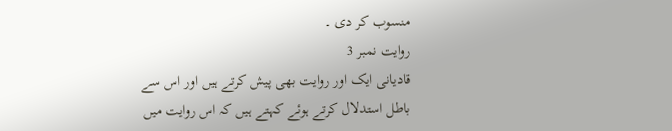منسوب کر دی ۔
روایت نمبر 3
قادیانی ایک اور روایت بھی پیش کرتے ہیں اور اس سے باطل استدلال کرتے ہوئے کہتے ہیں کہ اس روایت میں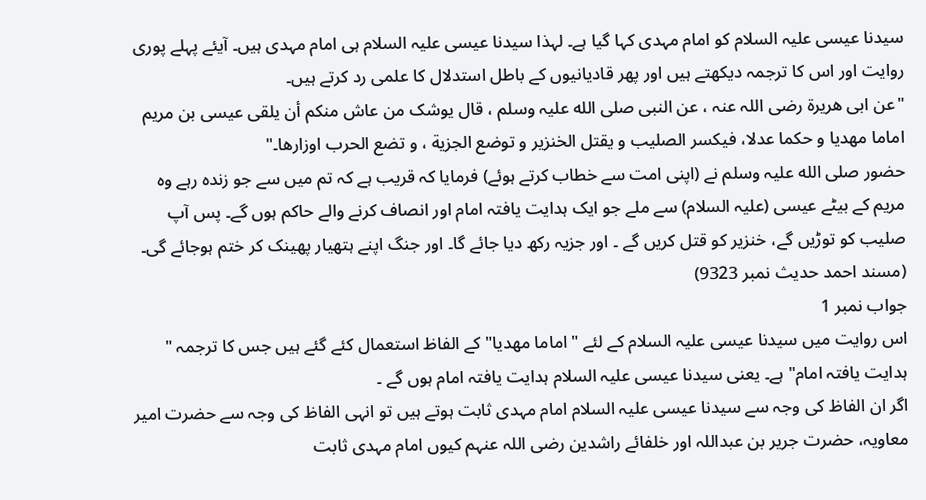سیدنا عیسی علیہ السلام کو امام مہدی کہا گیا ہے۔ لہذا سیدنا عیسی علیہ السلام ہی امام مہدی ہیں۔ آیئے پہلے پوری روایت اور اس کا ترجمہ دیکھتے ہیں اور پھر قادیانیوں کے باطل استدلال کا علمی رد کرتے ہیں۔
"عن ابی ھریرة رضی اللہ عنہ ، عن النبی صلی الله علیہ وسلم ، قال یوشک من عاش منکم أن یلقی عیسی بن مریم اماما مھدیا و حکما عدلا، فیکسر الصليب و یقتل الخنزیر و توضع الجزیة ، و تضع الحرب اوزارھا۔"
حضور صلی الله علیہ وسلم نے (اپنی امت سے خطاب کرتے ہوئے) فرمایا کہ قریب ہے کہ تم میں سے جو زندہ رہے وہ مریم کے بیٹے عیسی (علیہ السلام) سے ملے جو ایک ہدایت یافتہ امام اور انصاف کرنے والے حاکم ہوں گے۔ پس آپ صلیب کو توڑیں گے، خنزیر کو قتل کریں گے ۔ اور جزیہ رکھ دیا جائے گا۔ اور جنگ اپنے ہتھیار پھینک کر ختم ہوجائے گی۔
(مسند احمد حدیث نمبر 9323)
جواب نمبر 1
اس روایت میں سیدنا عیسی علیہ السلام کے لئے "اماما مھدیا" کے الفاظ استعمال کئے گئے ہیں جس کا ترجمہ " ہدایت یافتہ امام" ہے۔ یعنی سیدنا عیسی علیہ السلام ہدایت یافتہ امام ہوں گے ۔
اگر ان الفاظ کی وجہ سے سیدنا عیسی علیہ السلام امام مہدی ثابت ہوتے ہیں تو انہی الفاظ کی وجہ سے حضرت امیر معاویہ، حضرت جریر بن عبداللہ اور خلفائے راشدین رضی اللہ عنہم کیوں امام مہدی ثابت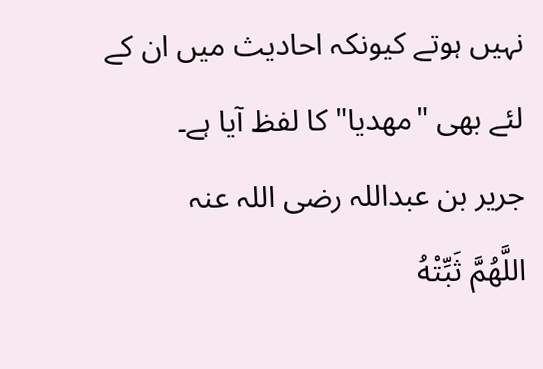نہیں ہوتے کیونکہ احادیث میں ان کے لئے بھی "مھدیا" کا لفظ آیا ہے۔
جریر بن عبداللہ رضی اللہ عنہ
اللَّهُمَّ ثَبِّتْهُ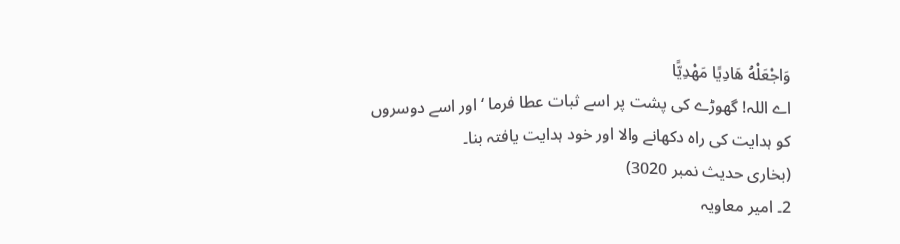وَاجْعَلْهُ هَادِيًا مَهْدِيًّا
اے اللہ! گھوڑے کی پشت پر اسے ثبات عطا فرما ‘ اور اسے دوسروں کو ہدایت کی راہ دکھانے والا اور خود ہدایت یافتہ بنا۔
(بخاری حدیث نمبر 3020)
2۔ امیر معاویہ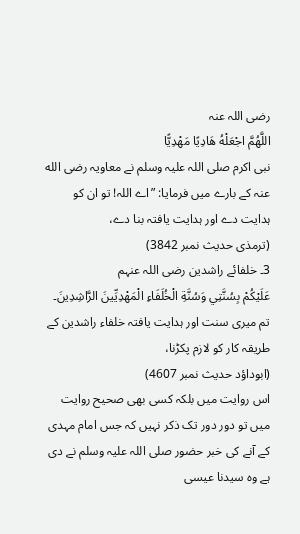رضی اللہ عنہ
اللَّهُمَّ اجْعَلْهُ هَادِيًا مَهْدِيًّا
نبی اکرم صلی اللہ علیہ وسلم نے معاویہ رضی الله عنہ کے بارے میں فرمایا: ”اے اللہ! تو ان کو ہدایت دے اور ہدایت یافتہ بنا دے،
(ترمذی حدیث نمبر 3842)
3۔ خلفائے راشدین رضی اللہ عنہم
عَلَيْكُمْ بِسُنَّتِي وَسُنَّةِ الْخُلَفَاءِ الْمَهْدِيِّينَ الرَّاشِدِينَ۔
تم میری سنت اور ہدایت یافتہ خلفاء راشدین کے طریقہ کار کو لازم پکڑنا،
(ابوداؤد حدیث نمبر 4607)
اس روایت میں بلکہ کسی بھی صحیح روایت میں تو دور دور تک ذکر نہیں کہ جس امام مہدی کے آنے کی خبر حضور صلی اللہ علیہ وسلم نے دی ہے وہ سیدنا عیسی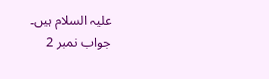علیہ السلام ہیں۔
جواب نمبر 2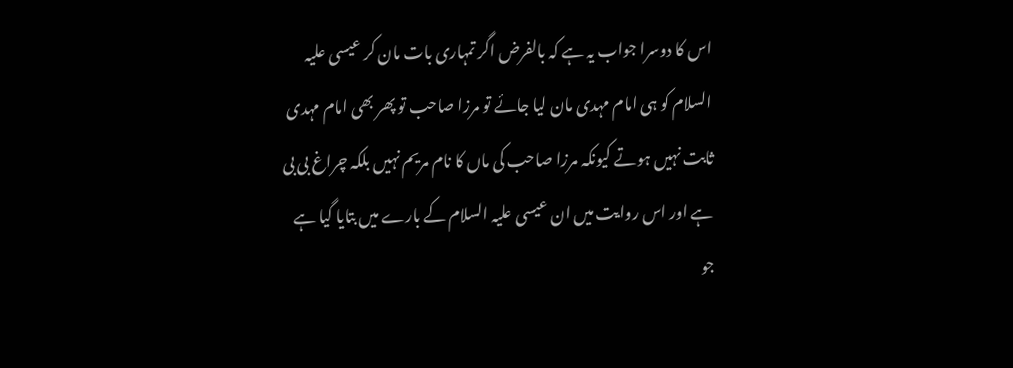اس کا دوسرا جواب یہ ہے کہ بالفرض اگر تمہاری بات مان کر عیسی علیہ السلام کو ہی امام مہدی مان لیا جائے تو مرزا صاحب تو پھر بھی امام مہدی ثابت نہیں ہوتے کیونکہ مرزا صاحب کی ماں کا نام مریم نہیں بلکہ چراغ بی بی ہے اور اس روایت میں ان عیسی علیہ السلام کے بارے میں بتایا گیا ہے جو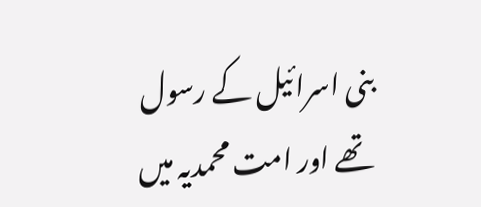بنی اسرائیل کے رسول تھے اور امت محمدیہ میں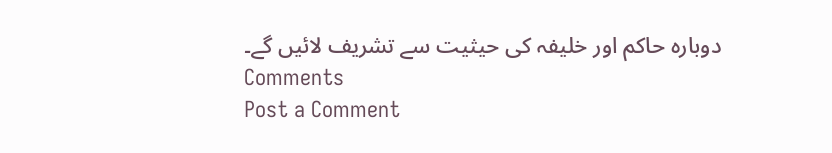دوبارہ حاکم اور خلیفہ کی حیثیت سے تشریف لائیں گے۔
Comments
Post a Comment